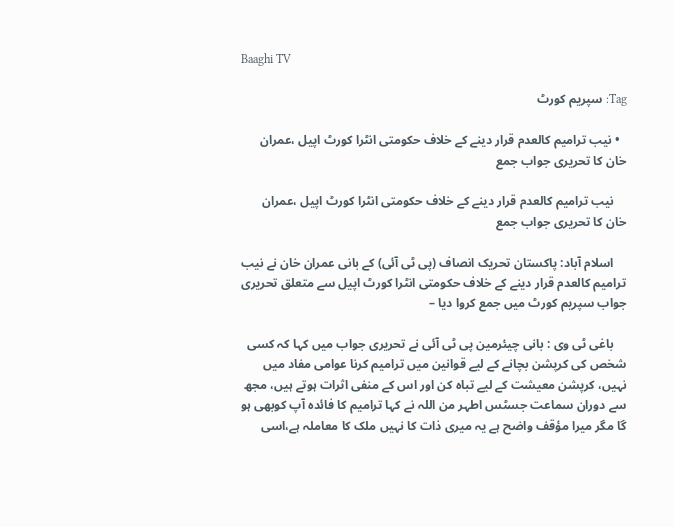Baaghi TV

Tag: سپریم کورٹ

  • نیب ترامیم کالعدم قرار دینے کے خلاف حکومتی انٹرا کورٹ اپیل ،عمران خان کا تحریری جواب جمع

    نیب ترامیم کالعدم قرار دینے کے خلاف حکومتی انٹرا کورٹ اپیل ،عمران خان کا تحریری جواب جمع

    اسلام آباد: پاکستان تحریک انصاف (پی ٹی آئی) کے بانی عمران خان نے نیب ترامیم کالعدم قرار دینے کے خلاف حکومتی انٹرا کورٹ اپیل سے متعلق تحریری جواب سپریم کورٹ میں جمع کروا دیا –

    باغی ٹی وی : بانی چیئرمین پی ٹی آئی نے تحریری جواب میں کہا کہ کسی شخص کی کرپشن بچانے کے لیے قوانین میں ترامیم کرنا عوامی مفاد میں نہیں، کرپشن معیشت کے لیے تباہ کن اور اس کے منفی اثرات ہوتے ہیں، مجھ سے دوران سماعت جسٹس اطہر من اللہ نے کہا ترامیم کا فائدہ آپ کوبھی ہو گا مگر میرا مؤقف واضح ہے یہ میری ذات کا نہیں ملک کا معاملہ ہے،اسی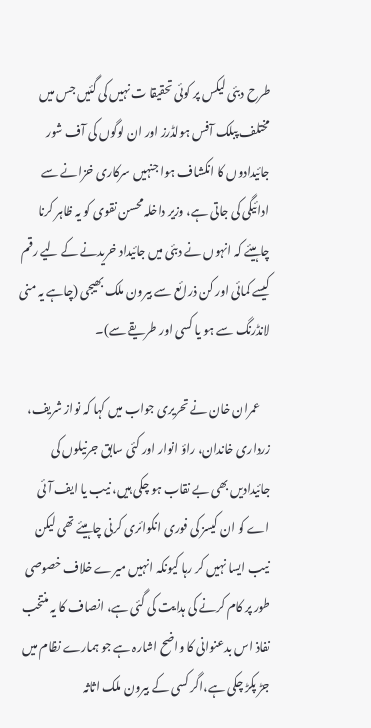طرح دبئی لیکس پر کوئی تحقیقا ت نہیں کی گئیں جس میں مختلف پبلک آفس ہولڈرز اور ان لوگوں کی آف شور جائیدادوں کا انکشاف ہوا جنہیں سرکاری خزانے سے ادائیگی کی جاتی ہے، وزیر داخلہ محسن نقوی کو یہ ظاہر کرنا چاہیئے کہ انہوں نے دبئی میں جائیداد خریدنے کے لیے رقم کیسے کمائی اور کن ذرائع سے بیرون ملک بھیجی (چاہے یہ منی لانڈرنگ سے ہو یا کسی اور طریقے سے)۔

    عمران خان نے تحریری جواب میں کہا کہ نواز شریف، زرداری خاندان، راؤ انوار اور کئی سابق جرنیلوں کی جائیدادیں بھی بے نقاب ہو چکی ہیں، نیب یا ایف آئی اے کو ان کیسز کی فوری انکوائری کرنی چاہیئے تھی لیکن نیب ایسا نہیں کر رہا کیونکہ انہیں میرے خلاف خصوصی طور پر کام کرنے کی ہدایت کی گئی ہے، انصاف کا یہ منتخب نفاذ اس بدعنوانی کا واضح اشارہ ہے جو ہمارے نظام میں جڑ پکڑ چکی ہے،اگر کسی کے بیرون ملک اثاثہ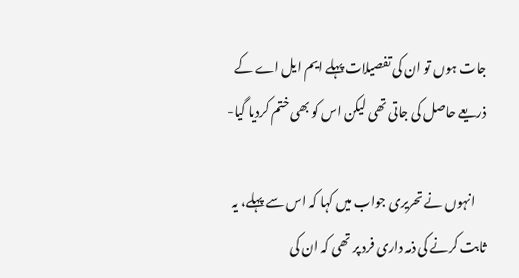جات ہوں تو ان کی تفصیلات پہلے ایم ایل اے کے ذریعے حاصل کی جاتی تھی لیکن اس کو بھی ختم کردیا گیا-

    انہوں نے تحریری جواب میں کہا کہ اس سے پہلے، یہ ثابت کرنے کی ذمہ داری فرد پر تھی کہ ان کی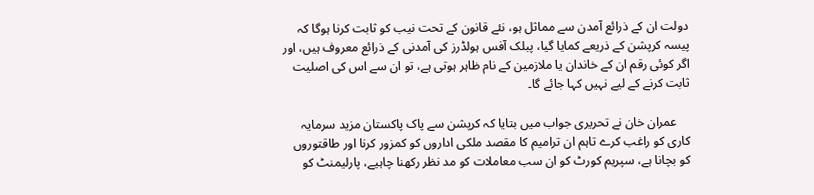دولت ان کے ذرائع آمدن سے مماثل ہو، نئے قانون کے تحت نیب کو ثابت کرنا ہوگا کہ پیسہ کرپشن کے ذریعے کمایا گیا، پبلک آفس ہولڈرز کی آمدنی کے ذرائع معروف ہیں، اور اگر کوئی رقم ان کے خاندان یا ملازمین کے نام ظاہر ہوتی ہے، تو ان سے اس کی اصلیت ثابت کرنے کے لیے نہیں کہا جائے گا۔

    عمران خان نے تحریری جواب میں بتایا کہ کرپشن سے پاک پاکستان مزید سرمایہ کاری کو راغب کرے تاہم ان ترامیم کا مقصد ملکی اداروں کو کمزور کرنا اور طاقتوروں کو بچانا ہے، سپریم کورٹ کو ان سب معاملات کو مد نظر رکھنا چاہیے، پارلیمنٹ کو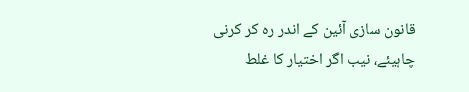قانون سازی آئین کے اندر رہ کر کرنی چاہیئے، نیب اگر اختیار کا غلط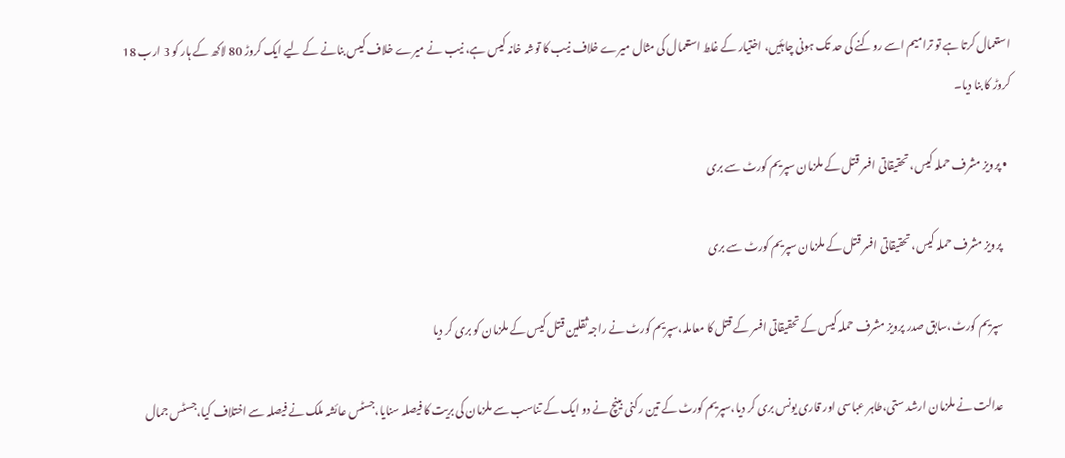استعمال کرتا ہے تو ترامیم اسے روکنے کی حد تک ہونی چاہئیں، اختیار کے غلط استعمال کی مثال میرے خلاف نیب کا توشہ خانہ کیس ہے، نیب نے میرے خلاف کیس بنانے کے لیے ایک کروڑ 80 لاکھ کے ہار کو 3 ارب 18 کروڑ کا بنا دیا۔

  • پرویز مشرف حملہ کیس، تحقیقاتی افسر قتل کے ملزمان سپریم کورٹ سے بری

    پرویز مشرف حملہ کیس، تحقیقاتی افسر قتل کے ملزمان سپریم کورٹ سے بری

    سپریم کورٹ،سابق صدر پرویز مشرف حملہ کیس کے تحقیقاتی افسر کے قتل کا معاملہ،سپریم کورٹ نے راجہ ثقلین قتل کیس کے ملزمان کو بری کر دیا

    عدالت نے ملزمان ارشد ستی،طاہر عباسی اور قاری یونس بری کر دیا،سپریم کورٹ کے تین رکنی بینچ نے دو ایک کے تناسب سے ملزمان کی بریت کا فیصلہ سنایا،جسٹس عائشہ ملک نے فیصلہ سے اختلاف کیا،جسٹس جمال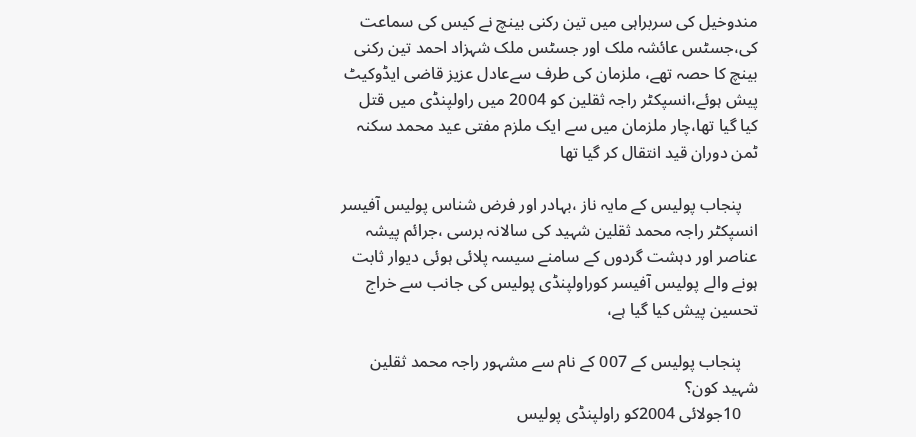مندوخیل کی سربراہی میں تین رکنی بینچ نے کیس کی سماعت کی،جسٹس عائشہ ملک اور جسٹس ملک شہزاد احمد تین رکنی بینچ کا حصہ تھے، ملزمان کی طرف سےعادل عزیز قاضی ایڈوکیٹ پیش ہوئے،انسپکٹر راجہ ثقلین کو 2004 میں راولپنڈی میں قتل کیا گیا تھا،چار ملزمان میں سے ایک ملزم مفتی عید محمد سکنہ ٹمن دوران قید انتقال کر گیا تھا

    پنجاب پولیس کے مایہ ناز ،بہادر اور فرض شناس پولیس آفیسر انسپکٹر راجہ محمد ثقلین شہید کی سالانہ برسی ،جرائم پیشہ عناصر اور دہشت گردوں کے سامنے سیسہ پلائی ہوئی دیوار ثابت ہونے والے پولیس آفیسر کوراولپنڈی پولیس کی جانب سے خراج تحسین پیش کیا گیا ہے،

    پنجاب پولیس کے 007 کے نام سے مشہور راجہ محمد ثقلین شہید کون؟
    10جولائی 2004کو راولپنڈی پولیس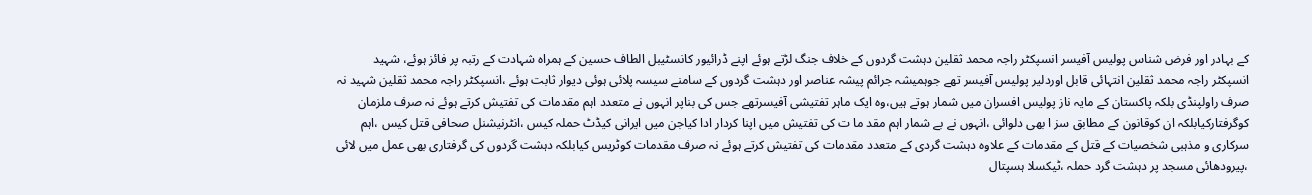کے بہادر اور فرض شناس پولیس آفیسر انسپکٹر راجہ محمد ثقلین دہشت گردوں کے خلاف جنگ لڑتے ہوئے اپنے ڈرائیور کانسٹیبل الطاف حسین کے ہمراہ شہادت کے رتبہ پر فائز ہوئے، شہید انسپکٹر راجہ محمد ثقلین انتہائی قابل اوردلیر پولیس آفیسر تھے جوہمیشہ جرائم پیشہ عناصر اور دہشت گردوں کے سامنے سیسہ پلائی ہوئی دیوار ثابت ہوئے ،انسپکٹر راجہ محمد ثقلین شہید نہ صرف راولپنڈی بلکہ پاکستان کے مایہ ناز پولیس افسران میں شمار ہوتے ہیں،وہ ایک ماہر تفتیشی آفیسرتھے جس کی بناپر انہوں نے متعدد اہم مقدمات کی تفتیش کرتے ہوئے نہ صرف ملزمان کوگرفتارکیابلکہ ان کوقانون کے مطابق سز ا بھی دلوائی ،انہوں نے بے شمار اہم مقد ما ت کی تفتیش میں اپنا کردار ادا کیاجن میں ایرانی کیڈٹ حملہ کیس ،انٹرنیشنل صحافی قتل کیس ،اہم سرکاری و مذہبی شخصیات کے قتل کے مقدمات کے علاوہ دہشت گردی کے متعدد مقدمات کی تفتیش کرتے ہوئے نہ صرف مقدمات کوٹریس کیابلکہ دہشت گردوں کی گرفتاری بھی عمل میں لائی ،پیرودھائی مسجد پر دہشت گرد حملہ ،ٹیکسلا ہسپتال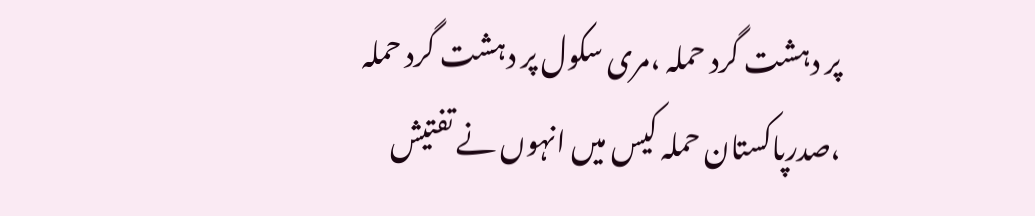پر دہشت گرد حملہ ،مری سکول پر دہشت گرد حملہ ،صدرپاکستان حملہ کیس میں انہوں نے تفتیش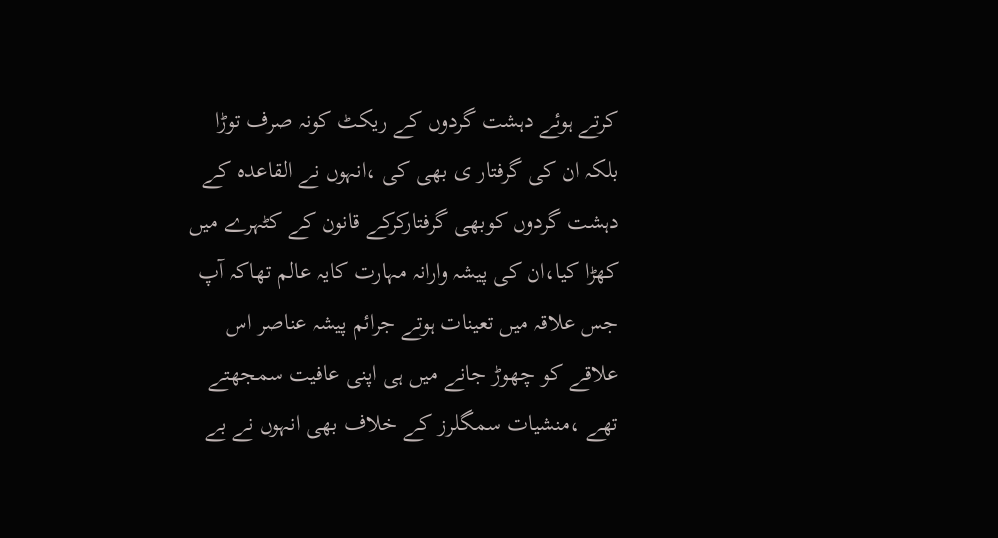کرتے ہوئے دہشت گردوں کے ریکٹ کونہ صرف توڑا بلکہ ان کی گرفتار ی بھی کی ،انہوں نے القاعدہ کے دہشت گردوں کوبھی گرفتارکرکے قانون کے کٹہرے میں کھڑا کیا،ان کی پیشہ وارانہ مہارت کایہ عالم تھاکہ آپ جس علاقہ میں تعینات ہوتے جرائم پیشہ عناصر اس علاقے کو چھوڑ جانے میں ہی اپنی عافیت سمجھتے تھے ،منشیات سمگلرز کے خلاف بھی انہوں نے بے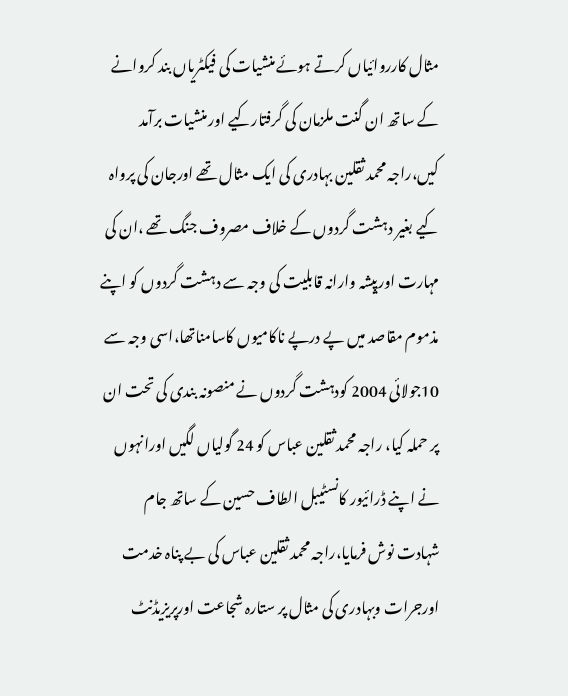مثال کارروائیاں کرتے ہوئے منشیات کی فیکٹریاں بند کروانے کے ساتھ ان گنت ملزمان کی گرفتارکیے اور منشیات برآمد کیں،راجہ محمد ثقلین بہادری کی ایک مثال تھے اورجان کی پرواہ کیے بغیر دہشت گردوں کے خلاف مصروف جنگ تھے ،ان کی مہارت اورپیشہ وارانہ قابلیت کی وجہ سے دہشت گردوں کو اپنے مذموم مقاصد میں پے درپے ناکامیوں کاسامناتھا،اسی وجہ سے 10جولائی 2004 کودہشت گردوں نے منصونہ بندی کی تحت ان پر حملہ کیا، راجہ محمد ثقلین عباس کو 24 گولیاں لگیں اورانہوں نے اپنے ڈرائیور کانسٹیبل الطاف حسین کے ساتھ جام شہادت نوش فرمایا،راجہ محمد ثقلین عباس کی بے پناہ خدمت اورجرات وبہادری کی مثال پر ستارہ شجاعت اورپریزیڈنٹ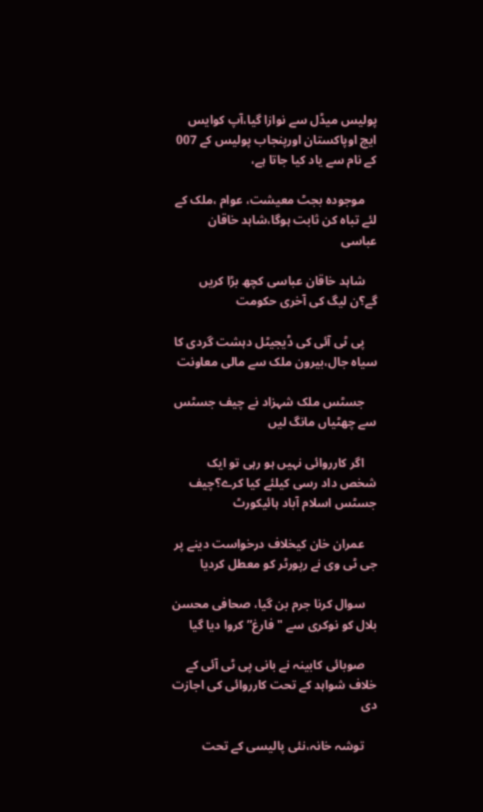پولیس میڈل سے نوازا گیا،آپ کوایس ایچ اوپاکستان اورپنجاب پولیس کے 007 کے نام سے یاد کیا جاتا ہے،

    موجودہ بجٹ معیشت، عوام ،ملک کے لئے تباہ کن ثابت ہوگا،شاہد خاقان عباسی

    شاہد خاقان عباسی کچھ بڑا کریں گے؟ن لیگ کی آخری حکومت

    پی ٹی آئی کی ڈیجیٹل دہشت گردی کا سیاہ جال،بیرون ملک سے مالی معاونت

    جسٹس ملک شہزاد نے چیف جسٹس سے چھٹیاں مانگ لیں

    اگر کارروائی نہیں ہو رہی تو ایک شخص داد رسی کیلئے کیا کرے؟چیف جسٹس اسلام آباد ہائیکورٹ

    عمران خان کیخلاف درخواست دینے پر جی ٹی وی نے رپورٹر کو معطل کردیا

    سوال کرنا جرم بن گیا، صحافی محسن بلال کو نوکری سے "فارغ” کروا دیا گیا

    صوبائی کابینہ نے بانی پی ٹی آئی کے خلاف شواہد کے تحت کارروائی کی اجازت دی

    توشہ خانہ،نئی پالیسی کے تحت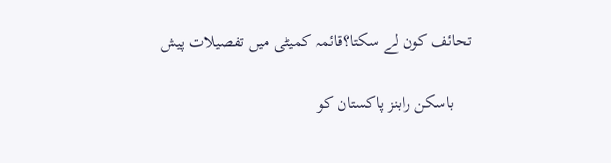تحائف کون لے سکتا؟قائمہ کمیٹی میں تفصیلات پیش

    باسکن رابنز پاکستان کو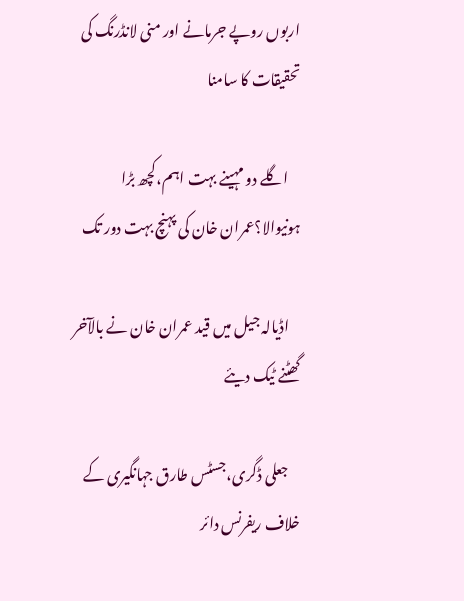اربوں روپے جرمانے اور منی لانڈرنگ کی تحقیقات کا سامنا

    اگلے دو مہینے بہت اہم،کچھ بڑا ہونیوالا؟عمران خان کی پہنچ بہت دور تک

    اڈیالہ جیل میں قید عمران خان نے بالآخر گھٹنے ٹیک دیئے

    جعلی ڈگری،جسٹس طارق جہانگیری کے خلاف ریفرنس دائر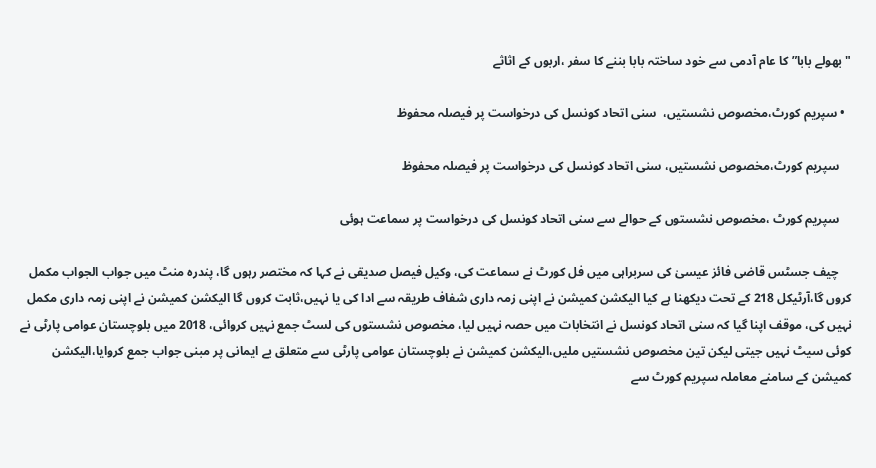"بھولے بابا” کا عام آدمی سے خود ساختہ بابا بننے کا سفر ،اربوں کے اثاثے

  • سپریم کورٹ،مخصوص نشستیں،  سنی اتحاد کونسل کی درخواست پر فیصلہ محفوظ

    سپریم کورٹ،مخصوص نشستیں، سنی اتحاد کونسل کی درخواست پر فیصلہ محفوظ

    سپریم کورٹ ،مخصوص نشستوں کے حوالے سے سنی اتحاد کونسل کی درخواست پر سماعت ہوئی

    چیف جسٹس قاضی فائز عیسیٰ کی سربراہی میں فل کورٹ نے سماعت کی، وکیل فیصل صدیقی نے کہا کہ مختصر رہوں گا، پندرہ منٹ میں جواب الجواب مکمل کروں گا،آرٹیکل 218 کے تحت دیکھنا ہے کیا الیکشن کمیشن نے اپنی زمہ داری شفاف طریقہ سے ادا کی یا نہیں،ثابت کروں گا الیکشن کمیشن نے اپنی زمہ داری مکمل نہیں کی، موقف اپنا گیا کہ سنی اتحاد کونسل نے انتخابات میں حصہ نہیں لیا، مخصوص نشستوں کی لسٹ جمع نہیں کروائی، 2018 میں بلوچستان عوامی پارٹی نے کوئی سیٹ نہیں جیتی لیکن تین مخصوص نشستیں ملیں،الیکشن کمیشن نے بلوچستان عوامی پارٹی سے متعلق بے ایمانی پر مبنی جواب جمع کروایا،الیکشن کمیشن کے سامنے معاملہ سپریم کورٹ سے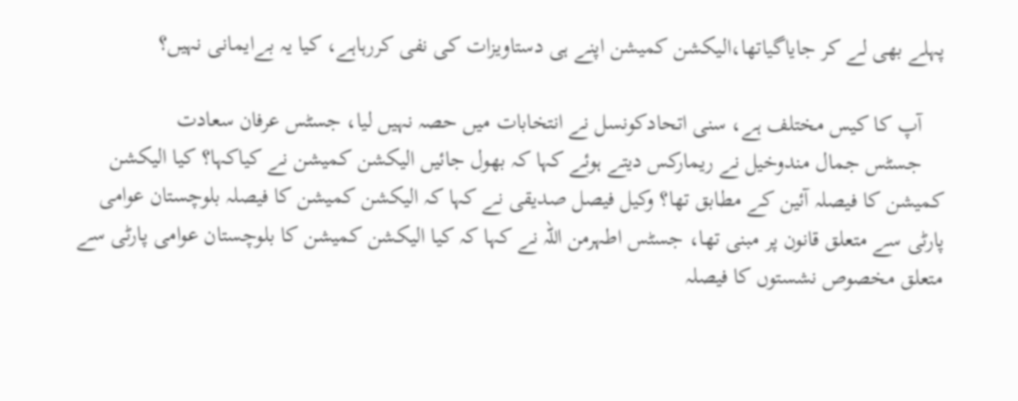پہلے بھی لے کر جایاگیاتھا،الیکشن کمیشن اپنے ہی دستاویزات کی نفی کررہاہے، کیا یہ بےایمانی نہیں؟

    آپ کا کیس مختلف ہے، سنی اتحادکونسل نے انتخابات میں حصہ نہیں لیا، جسٹس عرفان سعادت
    جسٹس جمال مندوخیل نے ریمارکس دیتے ہوئے کہا کہ بھول جائیں الیکشن کمیشن نے کیاکہا؟ کیا الیکشن کمیشن کا فیصلہ آئین کے مطابق تھا؟ وکیل فیصل صدیقی نے کہا کہ الیکشن کمیشن کا فیصلہ بلوچستان عوامی پارٹی سے متعلق قانون پر مبنی تھا، جسٹس اطہرمن اللہ نے کہا کہ کیا الیکشن کمیشن کا بلوچستان عوامی پارٹی سے متعلق مخصوص نشستوں کا فیصلہ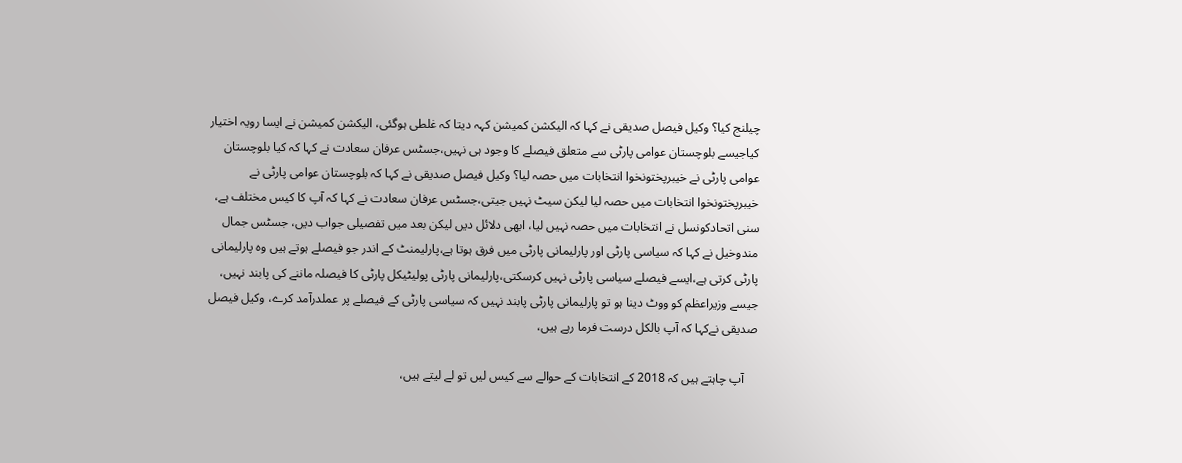چیلنج کیا؟ وکیل فیصل صدیقی نے کہا کہ الیکشن کمیشن کہہ دیتا کہ غلطی ہوگئی، الیکشن کمیشن نے ایسا رویہ اختیار کیاجیسے بلوچستان عوامی پارٹی سے متعلق فیصلے کا وجود ہی نہیں،جسٹس عرفان سعادت نے کہا کہ کیا بلوچستان عوامی پارٹی نے خیبرپختونخوا انتخابات میں حصہ لیا؟ وکیل فیصل صدیقی نے کہا کہ بلوچستان عوامی پارٹی نے خیبرپختونخوا انتخابات میں حصہ لیا لیکن سیٹ نہیں جیتی،جسٹس عرفان سعادت نے کہا کہ آپ کا کیس مختلف ہے، سنی اتحادکونسل نے انتخابات میں حصہ نہیں لیا، ابھی دلائل دیں لیکن بعد میں تفصیلی جواب دیں، جسٹس جمال مندوخیل نے کہا کہ سیاسی پارٹی اور پارلیمانی پارٹی میں فرق ہوتا ہے،پارلیمنٹ کے اندر جو فیصلے ہوتے ہیں وہ پارلیمانی پارٹی کرتی ہے،ایسے فیصلے سیاسی پارٹی نہیں کرسکتی،پارلیمانی پارٹی پولیٹیکل پارٹی کا فیصلہ ماننے کی پابند نہیں، جیسے وزیراعظم کو ووٹ دینا ہو تو پارلیمانی پارٹی پابند نہیں کہ سیاسی پارٹی کے فیصلے پر عملدرآمد کرے، وکیل فیصل صدیقی نےکہا کہ آپ بالکل درست فرما رہے ہیں،

    آپ چاہتے ہیں کہ 2018 کے انتخابات کے حوالے سے کیس لیں تو لے لیتے ہیں،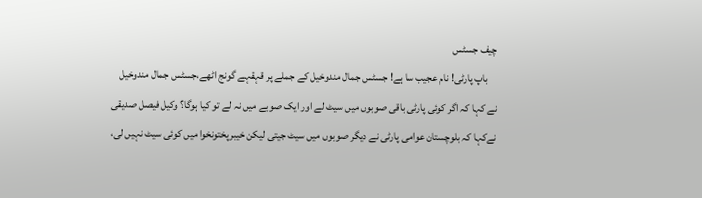چیف جسٹس
    باپ پارٹی! نام عجیب سا ہے! جسٹس جمال مندوخیل کے جملے پر قہقہے گونج اٹھے،جسٹس جمال مندوخیل نے کہا کہ اگر کوئی پارٹی باقی صوبوں میں سیٹ لے اور ایک صوبے میں نہ لے تو کیا ہوگا؟ وکیل فیصل صدیقی نےکہا کہ بلوچستان عوامی پارٹی نے دیگر صوبوں میں سیٹ جیتی لیکن خیبرپختونخوا میں کوئی سیٹ نہیں لی،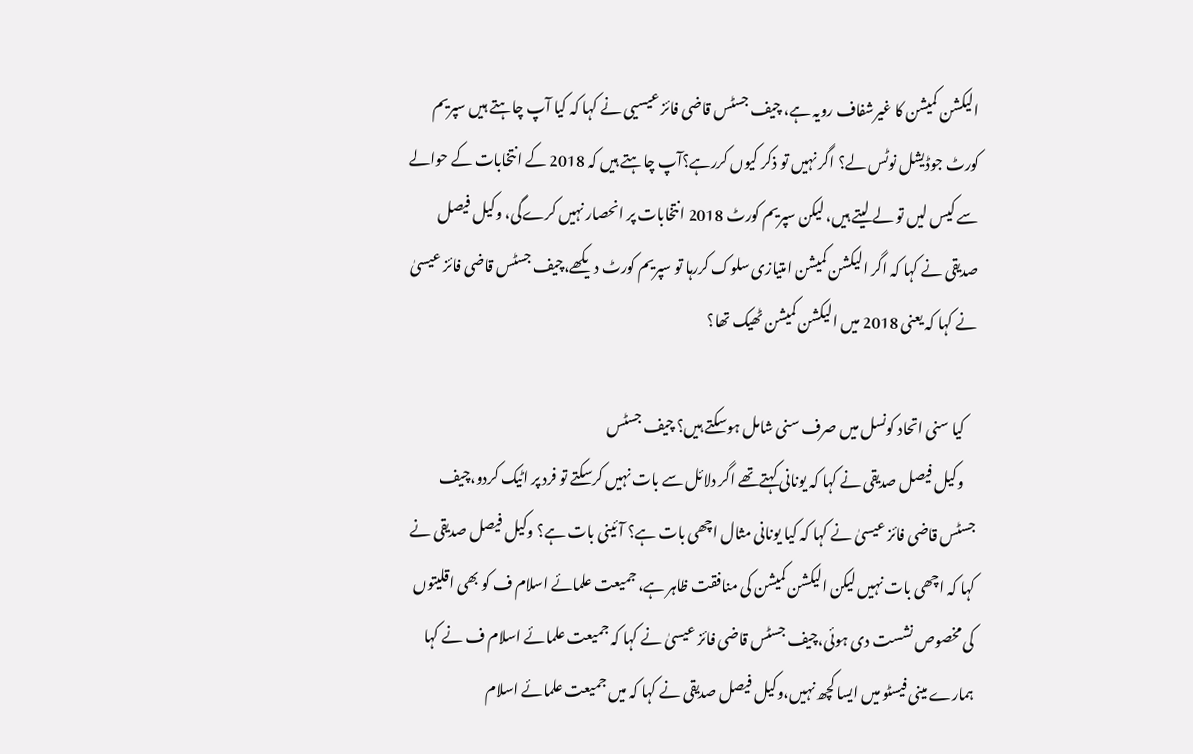الیکشن کمیشن کا غیرشفاف رویہ ہے، چیف جسٹس قاضی فائز عیسیی نے کہا کہ کیا آپ چاہتے ہیں سپریم کورٹ جوڈیشل نوٹس لے؟ اگر نہیں تو ذکر کیوں کررہے؟آپ چاہتے ہیں کہ 2018 کے انتخابات کے حوالے سے کیس لیں تو لے لیتے ہیں، لیکن سپریم کورٹ 2018 انتخابات پر انحصار نہیں کرےگی، وکیل فیصل صدیقی نے کہا کہ اگر الیکشن کمیشن امتیازی سلوک کررہا تو سپریم کورٹ دیکھے،چیف جسٹس قاضی فائز عیسیٰ نے کہا کہ یعنی 2018 میں الیکشن کمیشن ٹھیک تھا؟

    کیا سنی اتحاد کونسل میں صرف سنی شامل ہوسکتے ہیں؟ چیف جسٹس
    وکیل فیصل صدیقی نے کہا کہ یونانی کہتےتھے اگر دلائل سے بات نہیں کرسکتے تو فرد پر اٹیک کردو،چیف جسٹس قاضی فائز عیسیٰ نے کہا کہ کیا یونانی مثال اچھی بات ہے؟ آئینی بات ہے؟ وکیل فیصل صدیقی نے کہا کہ اچھی بات نہیں لیکن الیکشن کمیشن کی منافقت ظاہر ہے، جمیعت علمائے اسلام ف کو بھی اقلیتوں کی مخصوص نشست دی ہوئی،چیف جسٹس قاضی فائز عیسیٰ نے کہا کہ جمیعت علمائے اسلام ف نے کہا ہمارے مینی فیسٹو میں ایسا کچھ نہیں،وکیل فیصل صدیقی نے کہا کہ میں جمیعت علمائے اسلام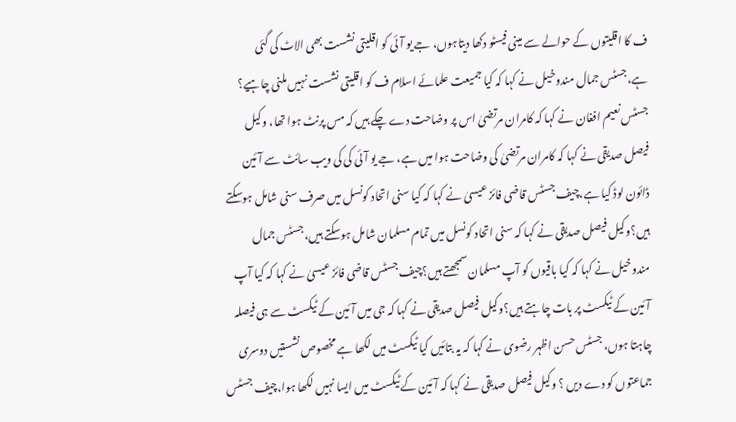ف کا اقلیتوں کے حوالے سے مینی فیسٹو دکھا دیتاہوں، جے یو آئی کو اقلیتی نشست بھی الاٹ کی گئی ہے،جسٹس جمال مندوخیل نے کہا کہ کیا جمیعت علمائے اسلام ف کو اقلیتی نشست نہیں ملنی چاہیے؟ جسٹس نعیم افغان نے کہا کہ کامران مرتضیٰ اس پر وضاحت دے چکے ہیں کہ مس پرنٹ ہوا تھا، وکیل فیصل صدیقی نے کہا کہ کامران مرتضیٰ کی وضاحت ہوا میں ہے، جے یو آئی کی کی ویب سائٹ سے آئین ڈائون لوڈ کیا ہے،چیف جسٹس قاضی فائز عیسیٰ نے کہا کہ کیا سنی اتحاد کونسل میں صرف سنی شامل ہوسکتے ہیں؟وکیل فیصل صدیقی نے کہا کہ سنی اتحاد کونسل میں تمام مسلمان شامل ہوسکتے ہیں، جسٹس جمال مندوخیل نے کہا کہ کیا باقیوں کو آپ مسلمان سمجھتے ہیں؟چیف جسٹس قاضی فائز عیسیٰ نے کہا کہ کیا آپ آئین کے ٹیکسٹ پر بات چاہتے ہیں؟وکیل فیصل صدیقی نے کہا کہ جی میں آئین کے ٹیکسٹ سے ہی فیصلہ چاہتا ہوں، جسٹس حسن اظہر رضوی نے کہا کہ یہ بتائیں کیا ٹیکسٹ میں لکھا ہے مخصوص نشستیں دوسری جماعتوں کو دے دیں ؟ وکیل فیصل صدیقی نے کہا کہ آئین کے ٹیکسٹ میں ایسا نہیں لکھا ہوا،چیف جسٹس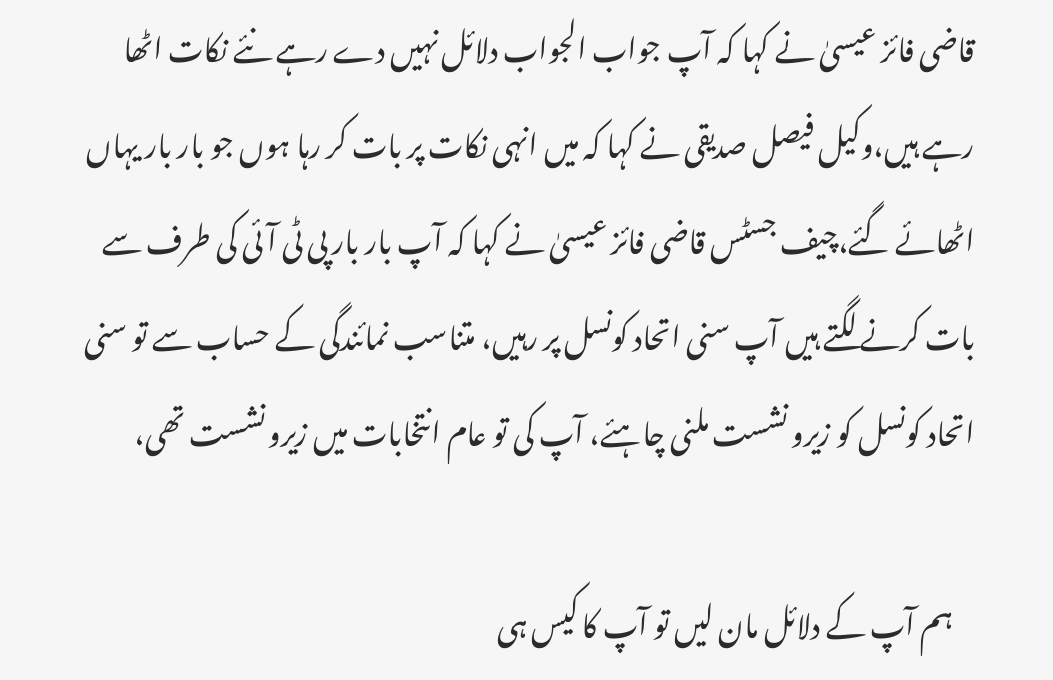قاضی فائز عیسیٰ نے کہا کہ آپ جواب الجواب دلائل نہیں دے رہے نئے نکات اٹھا رہے ہیں،وکیل فیصل صدیقی نے کہا کہ میں انہی نکات پر بات کر رہا ہوں جو بار بار یہاں اٹھائے گئے،چیف جسٹس قاضی فائز عیسیٰ نے کہا کہ آپ بار بار پی ٹی آئی کی طرف سے بات کرنے لگتے ہیں آپ سنی اتحاد کونسل پر رہیں، متناسب نمائندگی کے حساب سے تو سنی اتحاد کونسل کو زیرو نشست ملنی چاہئے، آپ کی تو عام انتخابات میں زیرو نشست تھی،

    ہم آپ کے دلائل مان لیں تو آپ کا کیس ہی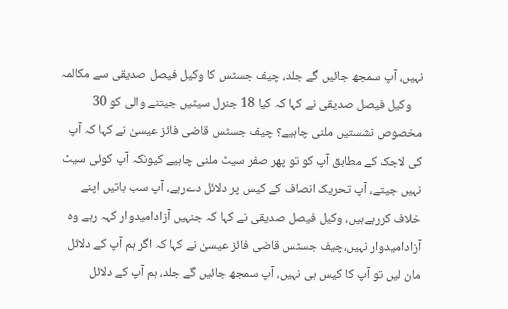نہیں، آپ سمجھ جائیں گے جلد، چیف جسٹس کا وکیل فیصل صدیقی سے مکالمہ
    وکیل فیصل صدیقی نے کہا کہ کیا 18 جنرل سیٹیں جیتنے والی کو 30 مخصوص نشستیں ملنی چاہیے؟ چیف جسٹس قاضی فائز عیسیٰ نے کہا کہ آپ کی لاجک کے مطابق آپ کو تو پھر صفر سیٹ ملنی چاہیے کیونکہ آپ کوئی سیٹ نہیں جیتے، آپ تحریک انصاف کے کیس پر دلائل دےرہے، آپ سب باتیں اپنے خلاف کررہےہیں، وکیل فیصل صدیقی نے کہا کہ جنہیں آزادامیدوار کہہ رہے وہ آزادامیدوار نہیں،چیف جسٹس قاضی فائز عیسیٰ نے کہا کہ اگر ہم آپ کے دلائل مان لیں تو آپ کا کیس ہی نہیں، آپ سمجھ جائیں گے جلد، ہم آپ کے دلائل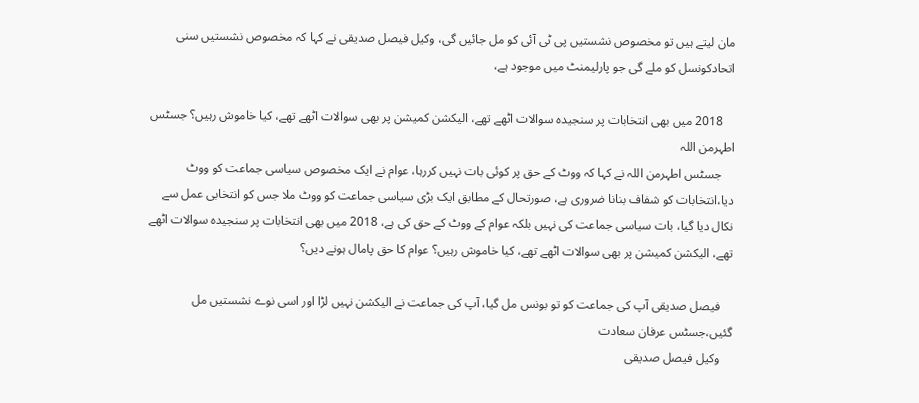مان لیتے ہیں تو مخصوص نشستیں پی ٹی آئی کو مل جائیں گی، وکیل فیصل صدیقی نے کہا کہ مخصوص نشستیں سنی اتحادکونسل کو ملے گی جو پارلیمنٹ میں موجود ہے،

    2018 میں بھی انتخابات پر سنجیدہ سوالات اٹھے تھے، الیکشن کمیشن پر بھی سوالات اٹھے تھے، کیا خاموش رہیں؟ جسٹس اطہرمن اللہ
    جسٹس اطہرمن اللہ نے کہا کہ ووٹ کے حق پر کوئی بات نہیں کررہا، عوام نے ایک مخصوص سیاسی جماعت کو ووٹ دیا،انتخابات کو شفاف بنانا ضروری ہے، صورتحال کے مطابق ایک بڑی سیاسی جماعت کو ووٹ ملا جس کو انتخابی عمل سے نکال دیا گیا، بات سیاسی جماعت کی نہیں بلکہ عوام کے ووٹ کے حق کی ہے، 2018 میں بھی انتخابات پر سنجیدہ سوالات اٹھے تھے، الیکشن کمیشن پر بھی سوالات اٹھے تھے، کیا خاموش رہیں؟ عوام کا حق پامال ہونے دیں؟

    فیصل صدیقی آپ کی جماعت کو تو بونس مل گیا، آپ کی جماعت نے الیکشن نہیں لڑا اور اسی نوے نشستیں مل گئیں،جسٹس عرفان سعادت
    وکیل فیصل صدیقی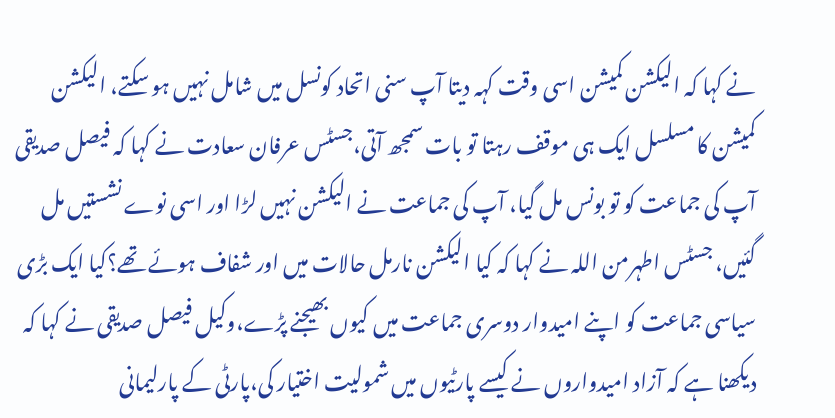نے کہا کہ الیکشن کمیشن اسی وقت کہہ دیتا آپ سنی اتحاد کونسل میں شامل نہیں ہو سکتے، الیکشن کمیشن کا مسلسل ایک ہی موقف رہتا تو بات سمجھ آتی،جسٹس عرفان سعادت نے کہا کہ فیصل صدیقی آپ کی جماعت کو تو بونس مل گیا، آپ کی جماعت نے الیکشن نہیں لڑا اور اسی نوے نشستیں مل گئیں، جسٹس اطہرمن اللہ نے کہا کہ کیا الیکشن نارمل حالات میں اور شفاف ہوئے تھے؟کیا ایک بڑی سیاسی جماعت کو اپنے امیدوار دوسری جماعت میں کیوں بھیجنے پڑے،وکیل فیصل صدیقی نے کہا کہ دیکھنا ہے کہ آزاد امیدواروں نے کیسے پارٹیوں میں شمولیت اختیار کی،پارٹی کے پارلیمانی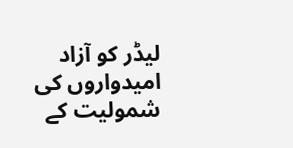لیڈر کو آزاد امیدواروں کی شمولیت کے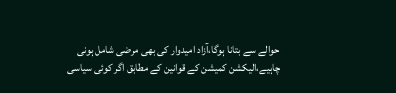حوالے سے بتانا ہوگا،آزاد امیدوار کی بھی مرضی شامل ہونی چاہیے،الیکشن کمیشن کے قوانین کے مطابق اگر کوئی سیاسی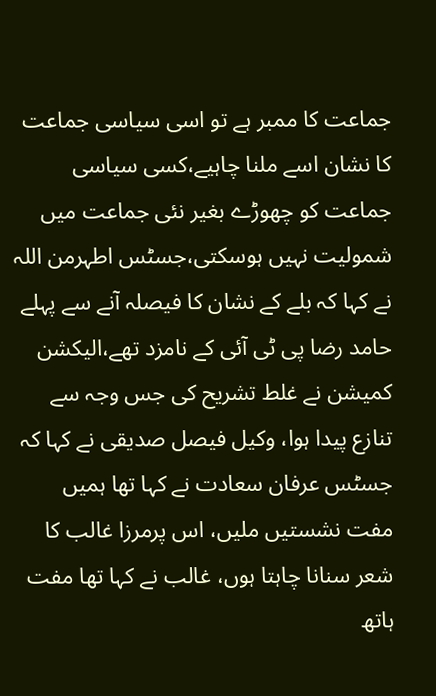جماعت کا ممبر ہے تو اسی سیاسی جماعت کا نشان اسے ملنا چاہیے،کسی سیاسی جماعت کو چھوڑے بغیر نئی جماعت میں شمولیت نہیں ہوسکتی،جسٹس اطہرمن اللہ نے کہا کہ بلے کے نشان کا فیصلہ آنے سے پہلے حامد رضا پی ٹی آئی کے نامزد تھے،الیکشن کمیشن نے غلط تشریح کی جس وجہ سے تنازع پیدا ہوا، وکیل فیصل صدیقی نے کہا کہ جسٹس عرفان سعادت نے کہا تھا ہمیں مفت نشستیں ملیں، اس پرمرزا غالب کا شعر سنانا چاہتا ہوں، غالب نے کہا تھا مفت ہاتھ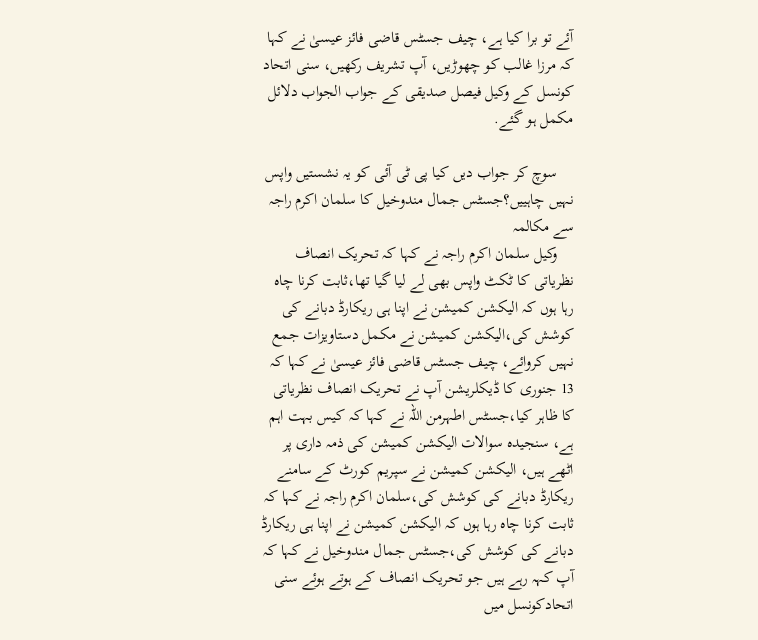آئے تو برا کیا ہے، چیف جسٹس قاضی فائز عیسیٰ نے کہا کہ مرزا غالب کو چھوڑیں، آپ تشریف رکھیں، سنی اتحاد کونسل کے وکیل فیصل صدیقی کے جواب الجواب دلائل مکمل ہو گئے.

    سوچ کر جواب دیں کیا پی ٹی آئی کو یہ نشستیں واپس نہیں چاہییں؟جسٹس جمال مندوخیل کا سلمان اکرم راجہ سے مکالمہ
    وکیل سلمان اکرم راجہ نے کہا کہ تحریک انصاف نظریاتی کا ٹکٹ واپس بھی لے لیا گیا تھا،ثابت کرنا چاہ رہا ہوں کہ الیکشن کمیشن نے اپنا ہی ریکارڈ دبانے کی کوشش کی،الیکشن کمیشن نے مکمل دستاویزات جمع نہیں کروائے، چیف جسٹس قاضی فائز عیسیٰ نے کہا کہ 13 جنوری کا ڈیکلریشن آپ نے تحریک انصاف نظریاتی کا ظاہر کیا،جسٹس اطہرمن اللہ نے کہا کہ کیس بہت اہم ہے، سنجیدہ سوالات الیکشن کمیشن کی ذمہ داری پر اٹھے ہیں، الیکشن کمیشن نے سپریم کورٹ کے سامنے ریکارڈ دبانے کی کوشش کی،سلمان اکرم راجہ نے کہا کہ ثابت کرنا چاہ رہا ہوں کہ الیکشن کمیشن نے اپنا ہی ریکارڈ دبانے کی کوشش کی،جسٹس جمال مندوخیل نے کہا کہ آپ کہہ رہے ہیں جو تحریک انصاف کے ہوتے ہوئے سنی اتحادکونسل میں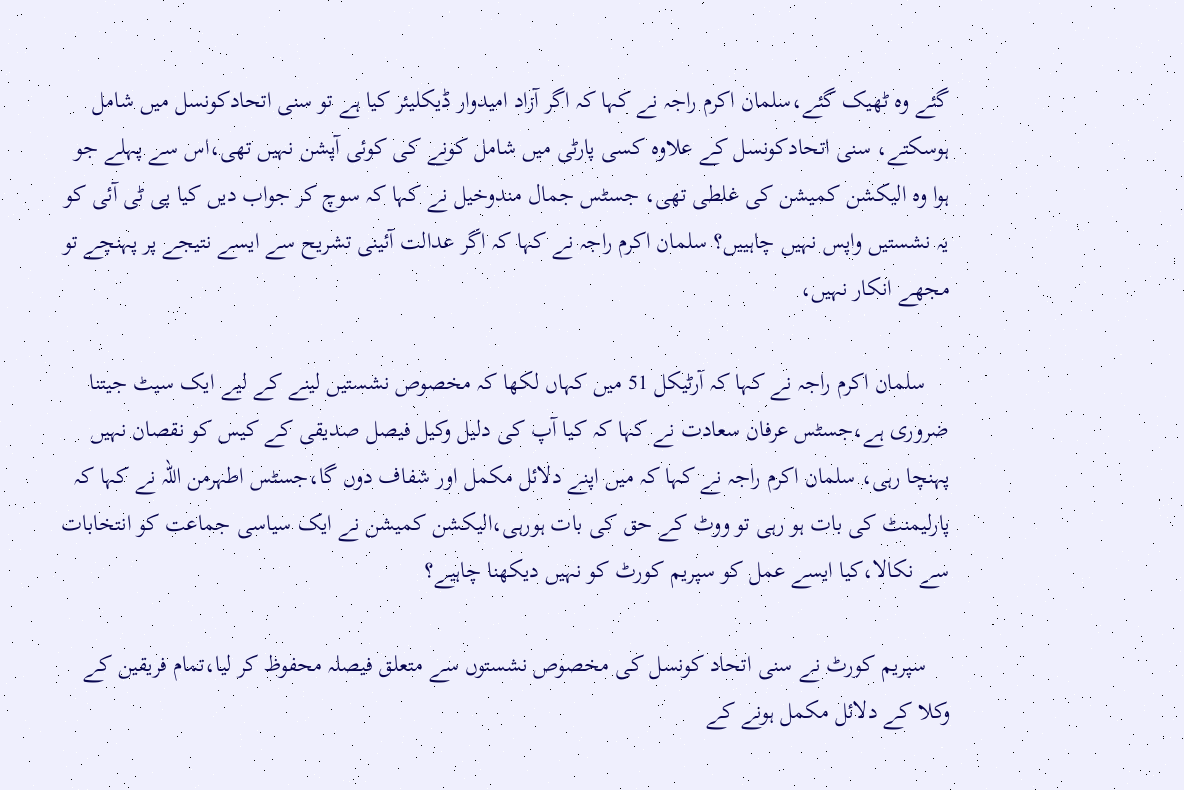گئے وہ ٹھیک گئے،سلمان اکرم راجہ نے کہا کہ اگر آزاد امیدوار ڈیکلیئر کیا ہے تو سنی اتحادکونسل میں شامل ہوسکتے، سنی اتحادکونسل کے علاوہ کسی پارٹی میں شامل کونے کی کوئی آپشن نہیں تھی،اس سے پہلے جو ہوا وہ الیکشن کمیشن کی غلطی تھی، جسٹس جمال مندوخیل نے کہا کہ سوچ کر جواب دیں کیا پی ٹی آئی کو یہ نشستیں واپس نہیں چاہییں؟ سلمان اکرم راجہ نے کہا کہ اگر عدالت آئینی تشریح سے ایسے نتیجے پر پہنچے تو مجھے انکار نہیں،

    سلمان اکرم راجہ نے کہا کہ آرٹیکل 51 میں کہاں لکھا کہ مخصوص نشستیں لینے کے لیے ایک سیٹ جیتنا ضروری ہے،جسٹس عرفان سعادت نے کہا کہ کیا آپ کی دلیل وکیل فیصل صدیقی کے کیس کو نقصان نہیں پہنچا رہی، سلمان اکرم راجہ نے کہا کہ میں اپنے دلائل مکمل اور شفاف دوں گا،جسٹس اطہرمن اللہ نے کہا کہ پارلیمنٹ کی بات ہو رہی تو ووٹ کے حق کی بات ہورہی،الیکشن کمیشن نے ایک سیاسی جماعت کو انتخابات سے نکالا،کیا ایسے عمل کو سپریم کورٹ کو نہیں دیکھنا چاہیے؟

    سپریم کورٹ نے سنی اتحاد کونسل کی مخصوص نشستوں سے متعلق فیصلہ محفوظ کر لیا،تمام فریقین کے وکلا کے دلائل مکمل ہونے کے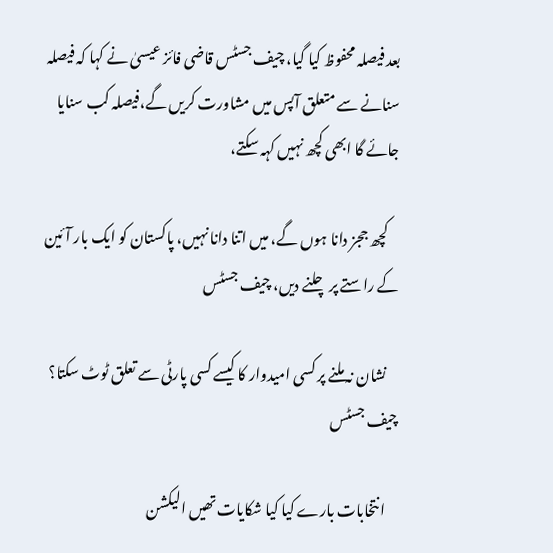بعد فیصلہ محفوظ کیا گیا، چیف جسٹس قاضی فائز عیسیٰ نے کہا کہ فیصلہ سنانے سے متعلق آپس میں مشاورت کریں گے،فیصلہ کب سنایا جائے گا ابھی کچھ نہیں کہہ سکتے،

    کچھ ججز دانا ہوں گے، میں اتنا دانا نہیں، پاکستان کو ایک بار آئین کے راستے پر چلنے دیں، چیف جسٹس

    نشان نہ ملنے پر کسی امیدوار کا کیسے کسی پارٹی سے تعلق ٹوٹ سکتا؟ چیف جسٹس

    انتخابات بارے کیا کیا شکایات تھیں الیکشن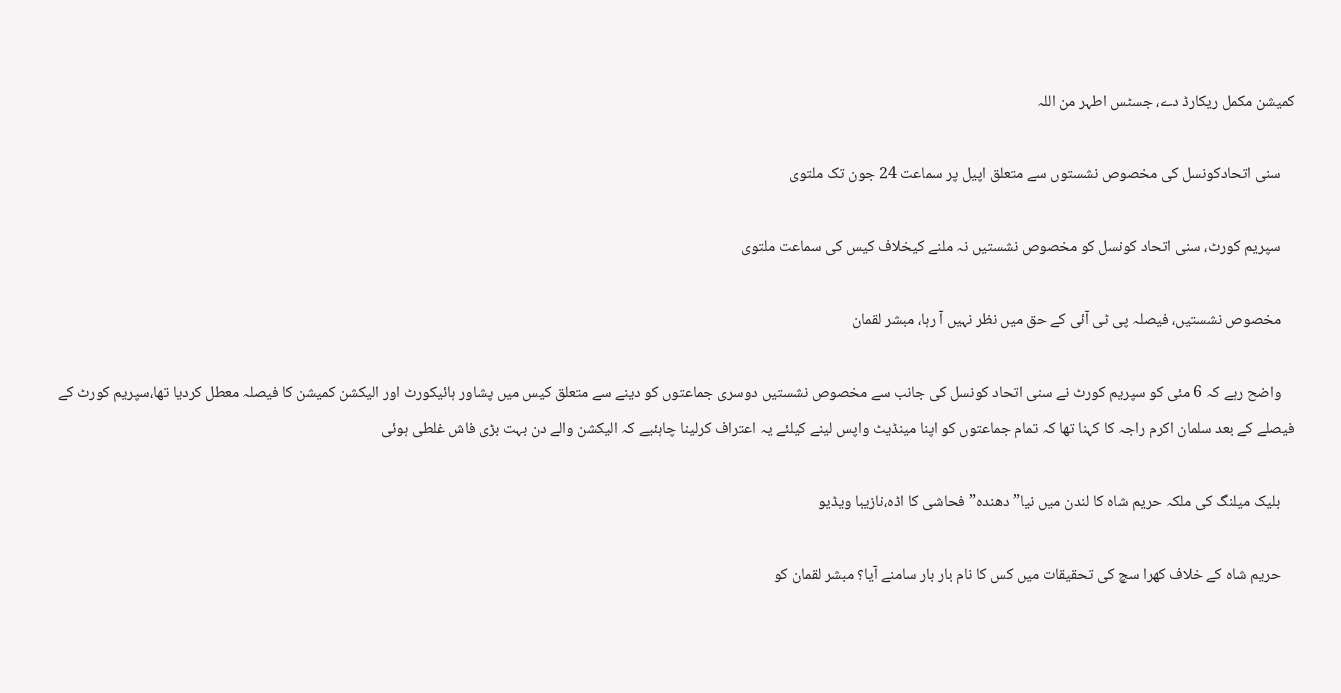کمیشن مکمل ریکارڈ دے، جسٹس اطہر من اللہ

    سنی اتحادکونسل کی مخصوص نشستوں سے متعلق اپیل پر سماعت 24 جون تک ملتوی

    سپریم کورٹ، سنی اتحاد کونسل کو مخصوص نشستیں نہ ملنے کیخلاف کیس کی سماعت ملتوی

    مخصوص نشستیں، فیصلہ پی ٹی آئی کے حق میں نظر نہیں آ رہا، مبشر لقمان

    واضح رہے کہ 6 مئی کو سپریم کورٹ نے سنی اتحاد کونسل کی جانب سے مخصوص نشستیں دوسری جماعتوں کو دینے سے متعلق کیس میں پشاور ہائیکورٹ اور الیکشن کمیشن کا فیصلہ معطل کردیا تھا،سپریم کورٹ کے فیصلے کے بعد سلمان اکرم راجہ کا کہنا تھا کہ تمام جماعتوں کو اپنا مینڈیٹ واپس لینے کیلئے یہ اعتراف کرلینا چاہئیے کہ الیکشن والے دن بہت بڑی فاش غلطی ہوئی

    بلیک میلنگ کی ملکہ حریم شاہ کا لندن میں نیا”دھندہ”فحاشی کا اڈہ،نازیبا ویڈیو

    حریم شاہ کے خلاف کھرا سچ کی تحقیقات میں کس کا نام بار بار سامنے آیا؟ مبشر لقمان کو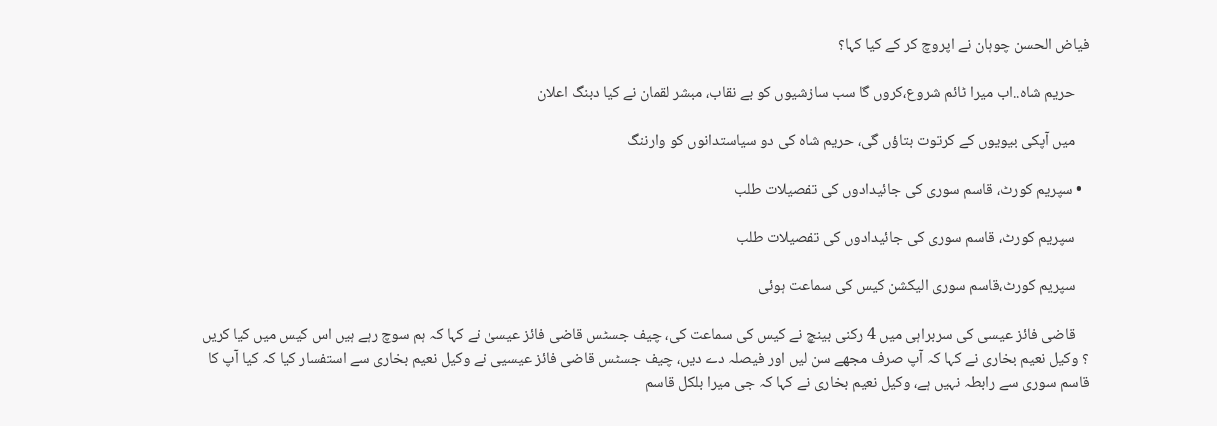فیاض الحسن چوہان نے اپروچ کر کے کیا کہا؟

    حریم شاہ..اب میرا ٹائم شروع،کروں گا سب سازشیوں کو بے نقاب، مبشر لقمان نے کیا دبنگ اعلان

    میں آپکی بیویوں کے کرتوت بتاؤں گی، حریم شاہ کی دو سیاستدانوں کو وارننگ

  • سپریم کورٹ، قاسم سوری کی جائیدادوں کی تفصیلات طلب

    سپریم کورٹ، قاسم سوری کی جائیدادوں کی تفصیلات طلب

    سپریم کورٹ،قاسم سوری الیکشن کیس کی سماعت ہوئی

    قاضی فائز عیسی کی سربراہی میں 4 رکنی بینچ نے کیس کی سماعت کی، چیف جسٹس قاضی فائز عیسیٰ نے کہا کہ ہم سوچ رہے ہیں اس کیس میں کیا کریں ؟ وکیل نعیم بخاری نے کہا کہ آپ صرف مجھے سن لیں اور فیصلہ دے دیں، چیف جسٹس قاضی فائز عیسیی نے وکیل نعیم بخاری سے استفسار کیا کہ کیا آپ کا قاسم سوری سے رابطہ نہیں ہے، وکیل نعیم بخاری نے کہا کہ جی میرا بلکل قاسم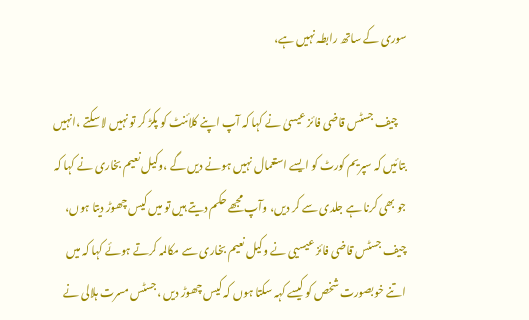سوری کے ساتھ رابطہ نہیں ہے،

    چیف جسٹس قاضی فائز عیسیٰ نے کہا کہ آپ اپنے کلائنٹ کو پکڑ کر تو نہیں لا سکتے ،انہیں بتائیں کہ سپریم کورٹ کو ایسے استعمال نہیں ہونے دیں گے ،وکیل نعیم بخاری نے کہا کہ جو بھی کرنا ہے جلدی سے کر دیں، وآپ مجھے حکم دیتے ہیں تو میں کیس چھوڑ دیتا ہوں، چیف جسٹس قاضی فائز عیسیی نے وکیل نعیم بخاری سے مکالمہ کرتے ہوئے کہا کہ میں اتنے خوبصورت شخص کو کیسے کہہ سکتا ہوں کہ کیس چھوڑ دیں ،جسٹس مسرت ہلالی نے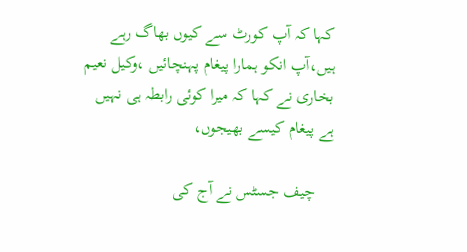کہا کہ آپ کورٹ سے کیوں بھاگ رہے ہیں،آپ انکو ہمارا پیغام پہنچائیں ،وکیل نعیم بخاری نے کہا کہ میرا کوئی رابطہ ہی نہیں ہے پیغام کیسے بھیجوں،

    چیف جسٹس نے آج کی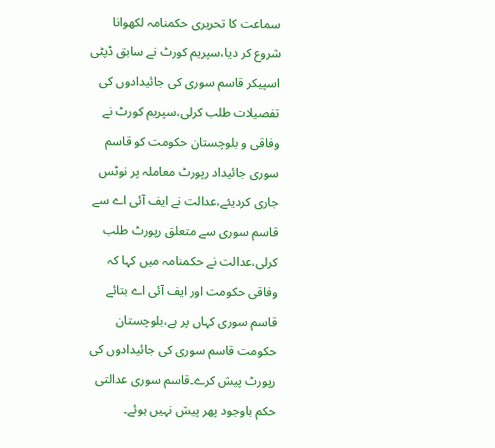سماعت کا تحریری حکمنامہ لکھوانا شروع کر دیا،سپریم کورٹ نے سابق ڈپٹی اسپیکر قاسم سوری کی جائیدادوں کی تفصیلات طلب کرلی،سپریم کورٹ نے وفاقی و بلوچستان حکومت کو قاسم سوری جائیداد رپورٹ معاملہ پر نوٹس جاری کردیئے،عدالت نے ایف آئی اے سے قاسم سوری سے متعلق رپورٹ طلب کرلی،عدالت نے حکمنامہ میں کہا کہ وفاقی حکومت اور ایف آئی اے بتائے قاسم سوری کہاں پر ہے،بلوچستان حکومت قاسم سوری کی جائیدادوں کی رپورٹ پیش کرے۔قاسم سوری عدالتی حکم باوجود پھر پیش نہیں ہوئے۔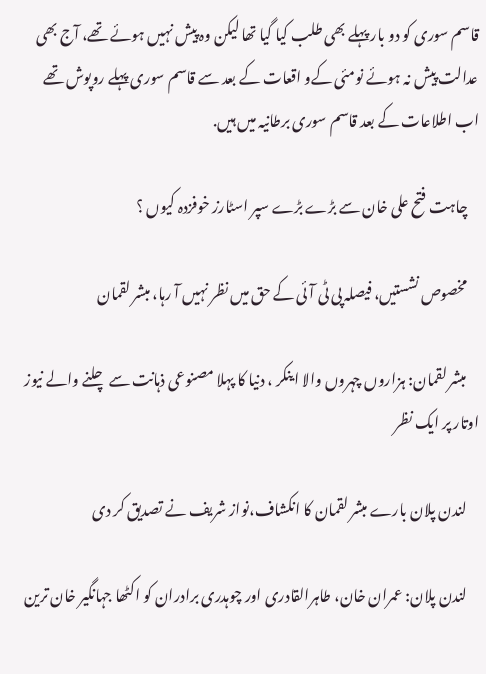قاسم سوری کو دو بار پہلے بھی طلب کیا گیا تھا لیکن وہ پیش نہیں ہوئے تھے، آج بھی عدالت پیش نہ ہوئے نومئی کےو اقعات کے بعد سے قاسم سوری پہلے روپوش تھے اب اطلاعات کے بعد قاسم سوری برطانیہ میں ہیں.

    چاہت فتح علی خان سے بڑے بڑے سپر اسٹارز خوفزدہ کیوں ؟

    مخصوص نشستیں، فیصلہ پی ٹی آئی کے حق میں نظر نہیں آ رہا، مبشر لقمان

    مبشر لقمان: ہزاروں چہروں والا اینکر ، دنیا کا پہلا مصنوعی ذہانت سے چلنے والے نیوز اوتار پر ایک نظر

    لندن پلان بارے مبشر لقمان کا انکشاف،نواز شریف نے تصدیق کر دی

    لندن پلان: عمران خان، طاہرالقادری اور چوہدری برادران کو اکٹھا جہانگیر خان ترین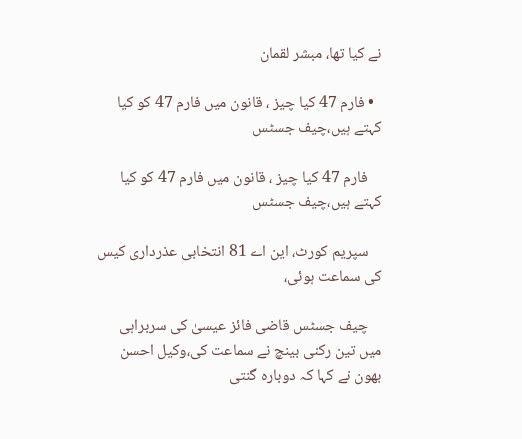نے کیا تھا، مبشر لقمان

  • فارم 47 کیا چیز ، قانون میں فارم 47 کو کیا کہتے ہیں،چیف جسٹس

    فارم 47 کیا چیز ، قانون میں فارم 47 کو کیا کہتے ہیں،چیف جسٹس

    سپریم کورٹ، این اے 81 انتخابی عذرداری کیس کی سماعت ہوئی،

    چیف جسٹس قاضی فائز عیسیٰ کی سربراہی میں تین رکنی بینچ نے سماعت کی،وکیل احسن بھون نے کہا کہ دوبارہ گنتی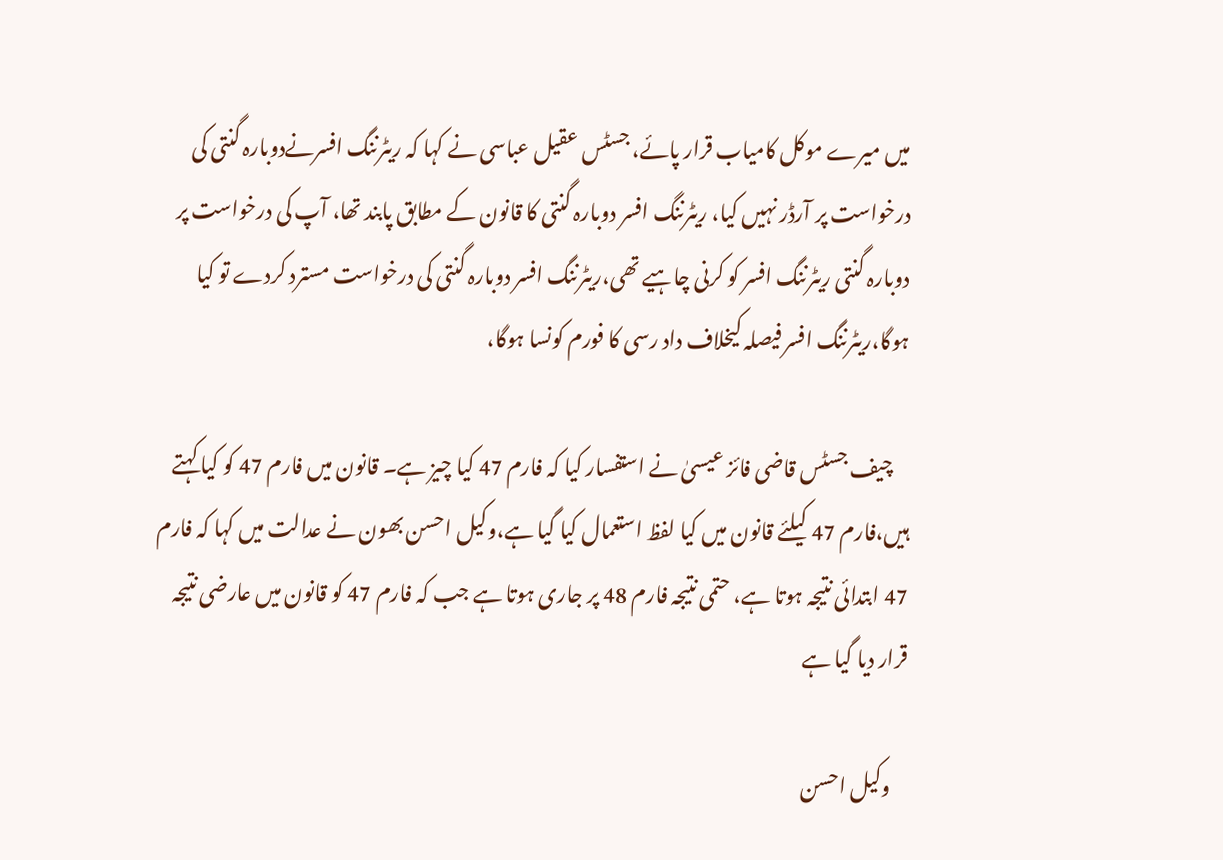میں میرے موکل کامیاب قرار پائے، جسٹس عقیل عباسی نے کہا کہ ریٹرننگ افسرنےدوبارہ گنتی کی درخواست پر آرڈر نہیں کیا، ریٹرننگ افسر دوبارہ گنتی کا قانون کے مطابق پابند تھا، آپ کی درخواست پر دوبارہ گنتی ریٹرننگ افسر کو کرنی چاہیے تھی،ریٹرننگ افسر دوبارہ گنتی کی درخواست مسترد کردے تو کیا ہوگا،ریٹرننگ افسر فیصلہ کیخلاف داد رسی کا فورم کونسا ہوگا،

    چیف جسٹس قاضی فائز عیسیٰ نے استفسار کیا کہ فارم 47 کیا چیز ہے۔ قانون میں فارم 47 کو کیا کہتے ہیں،فارم 47 کیلئے قانون میں کیا لفظ استعمال کیا گیا ہے،وکیل احسن بھون نے عدالت میں کہا کہ فارم 47 ابتدائی نتیجہ ہوتا ہے، حتمی نتیجہ فارم 48 پر جاری ہوتا ہے جب کہ فارم 47 کو قانون میں عارضی نتیجہ قرار دیا گیا ہے

    وکیل احسن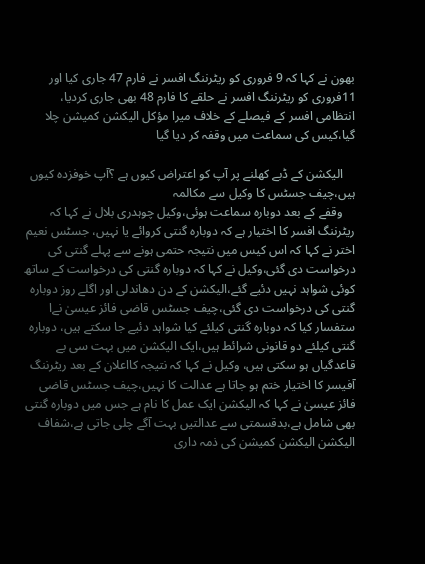بھون نے کہا کہ 9 فروری کو ریٹرننگ افسر نے فارم 47 جاری کیا اور 11فروری کو ریٹرننگ افسر نے حلقے کا فارم 48 بھی جاری کردیا، انتظامی افسر کے فیصلے کے خلاف میرا مؤکل الیکشن کمیشن چلا گیا،کیس کی سماعت میں وقفہ کر دیا گیا

    الیکشن کے ڈبے کھلنے پر آپ کو اعتراض کیوں ہے ؟آپ خوفزدہ کیوں ہیں،چیف جسٹس کا وکیل سے مکالمہ
    وقفے کے بعد دوبارہ سماعت ہوئی،وکیل چوہدری بلال نے کہا کہ ریٹرننگ افسر کا اختیار ہے کہ دوبارہ گنتی کروائے یا نہیں، جسٹس نعیم اختر نے کہا کہ اس کیس میں نتیجہ حتمی ہونے سے پہلے گنتی کی درخواست دی گئی،وکیل نے کہا کہ دوبارہ گنتی کی درخواست کے ساتھ کوئی شواہد نہیں دئیے گئے،الیکشن کے دن دھاندلی اور اگلے روز دوبارہ گنتی کی درخواست دی گئی،چیف جسٹس قاضی فائز عیسیٰ نےا ستفسار کیا کہ دوبارہ گنتی کیلئے کیا شواہد دئیے جا سکتے ہیں، دوبارہ گنتی کیلئے دو قانونی شرائط ہیں،ایک الیکشن میں بہت سی بے قاعدگیاں ہو سکتی ہیں، وکیل نے کہا کہ نتیجہ کااعلان کے بعد ریٹرننگ آفیسر کا اختیار ختم ہو جاتا ہے عدالت کا نہیں،چیف جسٹس قاضی فائز عیسیٰ نے کہا کہ الیکشن ایک عمل کا نام ہے جس میں دوبارہ گنتی بھی شامل ہے،بدقسمتی سے عدالتیں بہت آگے چلی جاتی ہے،شفاف الیکشن الیکشن کمیشن کی ذمہ داری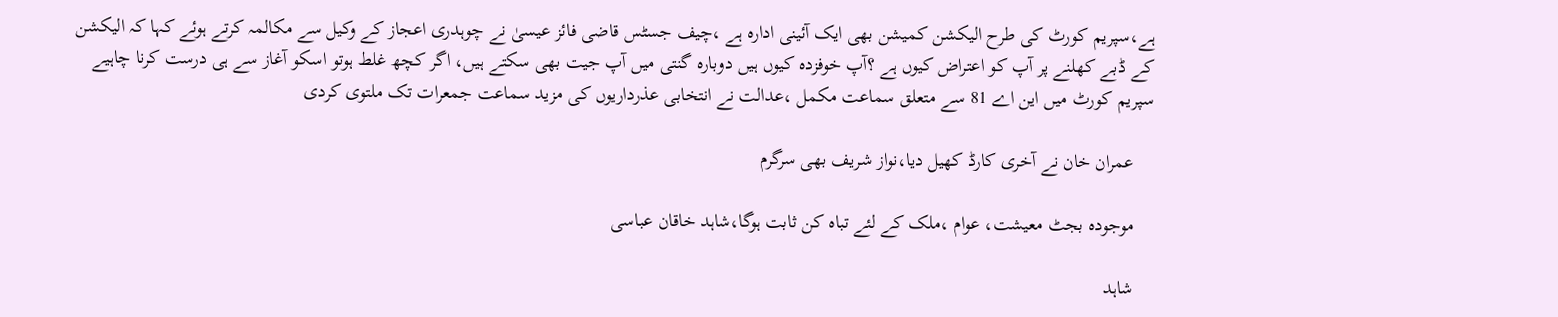ہے،سپریم کورٹ کی طرح الیکشن کمیشن بھی ایک آئینی ادارہ ہے ،چیف جسٹس قاضی فائز عیسیٰ نے چوہدری اعجاز کے وکیل سے مکالمہ کرتے ہوئے کہا کہ الیکشن کے ڈبے کھلنے پر آپ کو اعتراض کیوں ہے ؟آپ خوفزدہ کیوں ہیں دوبارہ گنتی میں آپ جیت بھی سکتے ہیں، اگر کچھ غلط ہوتو اسکو آغاز سے ہی درست کرنا چاہیے سپریم کورٹ میں این اے 81 سے متعلق سماعت مکمل ،عدالت نے انتخابی عذرداریوں کی مزید سماعت جمعرات تک ملتوی کردی

    عمران خان نے آخری کارڈ کھیل دیا،نواز شریف بھی سرگرم

    موجودہ بجٹ معیشت، عوام ،ملک کے لئے تباہ کن ثابت ہوگا،شاہد خاقان عباسی

    شاہد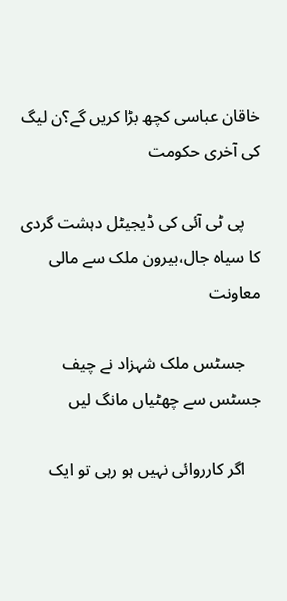خاقان عباسی کچھ بڑا کریں گے؟ن لیگ کی آخری حکومت

    پی ٹی آئی کی ڈیجیٹل دہشت گردی کا سیاہ جال،بیرون ملک سے مالی معاونت

    جسٹس ملک شہزاد نے چیف جسٹس سے چھٹیاں مانگ لیں

    اگر کارروائی نہیں ہو رہی تو ایک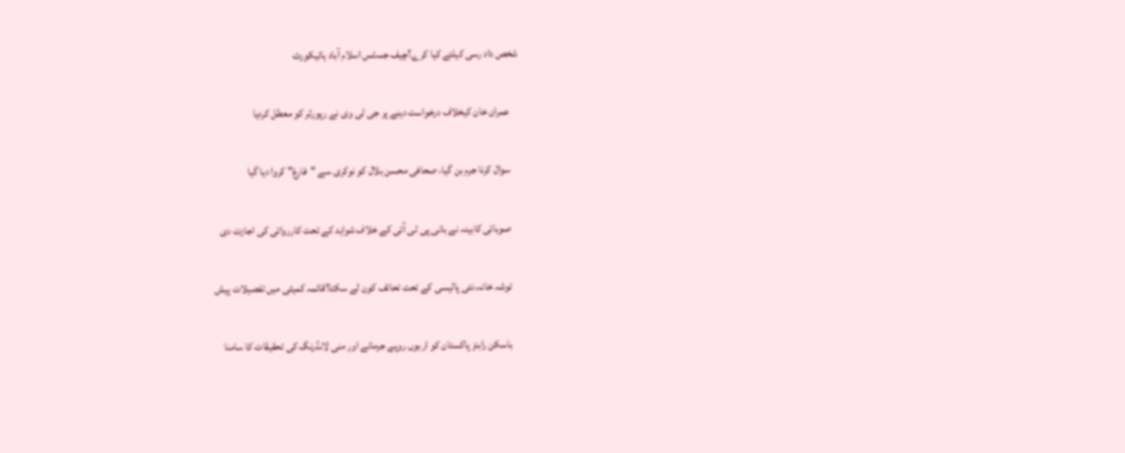شخص داد رسی کیلئے کیا کرے؟چیف جسٹس اسلام آباد ہائیکورٹ

    عمران خان کیخلاف درخواست دینے پر جی ٹی وی نے رپورٹر کو معطل کردیا

    سوال کرنا جرم بن گیا، صحافی محسن بلال کو نوکری سے "فارغ” کروا دیا گیا

    صوبائی کابینہ نے بانی پی ٹی آئی کے خلاف شواہد کے تحت کارروائی کی اجازت دی

    توشہ خانہ،نئی پالیسی کے تحت تحائف کون لے سکتا؟قائمہ کمیٹی میں تفصیلات پیش

    باسکن رابنز پاکستان کو اربوں روپے جرمانے اور منی لانڈرنگ کی تحقیقات کا سامنا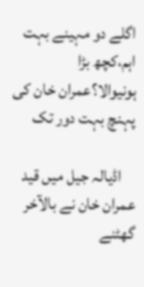اگلے دو مہینے بہت اہم،کچھ بڑا ہونیوالا؟عمران خان کی پہنچ بہت دور تک

    اڈیالہ جیل میں قید عمران خان نے بالآخر گھٹنے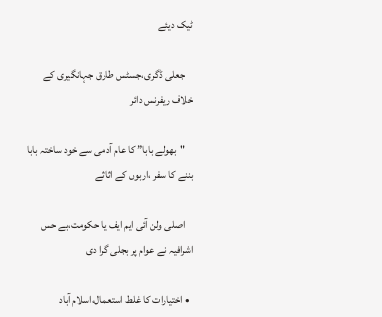ٹیک دیئے

    جعلی ڈگری،جسٹس طارق جہانگیری کے خلاف ریفرنس دائر

    "بھولے بابا” کا عام آدمی سے خود ساختہ بابا بننے کا سفر ،اربوں کے اثاثے

    اصلی ولن آئی ایم ایف یا حکومت،بے حس اشرافیہ نے عوام پر بجلی گرا دی

  • اختیارات کا غلط استعمال،اسلام آباد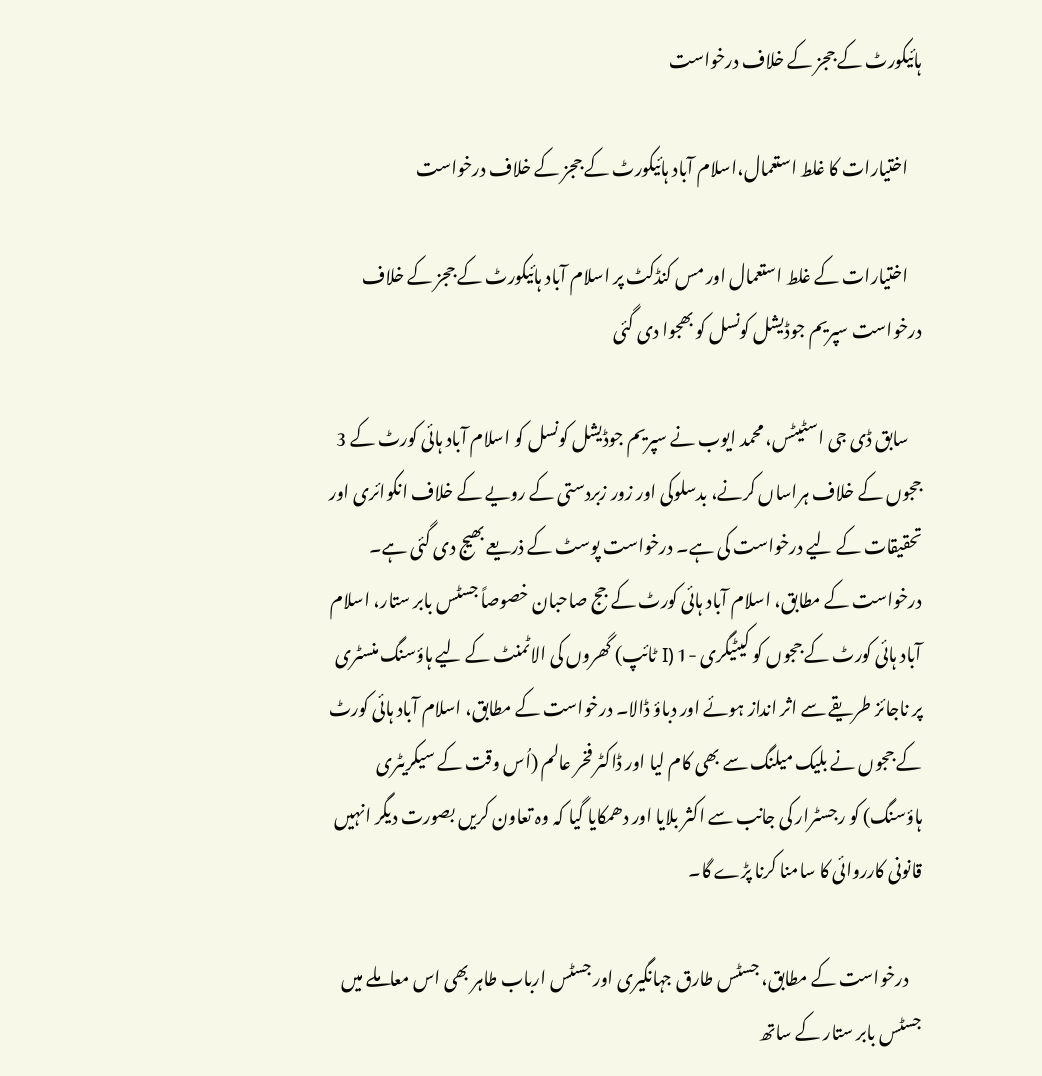ہائیکورٹ کے ججز کے خلاف درخواست

    اختیارات کا غلط استعمال،اسلام آباد ہائیکورٹ کے ججز کے خلاف درخواست

    اختیارات کے غلط استعمال اور مس کنڈکٹ پر اسلام آباد ہائیکورٹ کے ججز کے خلاف درخواست سپریم جوڈیشل کونسل کو بھجوا دی گئی

    سابق ڈی جی اسٹیٹس، محمد ایوب نے سپریم جوڈیشل کونسل کو اسلام آباد ہائی کورٹ کے 3 ججوں کے خلاف ہراساں کرنے، بدسلوکی اور زور زبردستی کے رویے کے خلاف انکوائری اور تحقیقات کے لیے درخواست کی ہے۔ درخواست پوسٹ کے ذریعے بھیج دی گئی ہے۔ درخواست کے مطابق، اسلام آباد ہائی کورٹ کے جج صاحبان خصوصاً جسٹس بابر ستار، اسلام آباد ہائی کورٹ کے ججوں کو کیٹیگری -1 (I ٹائپ) گھروں کی الاٹمنٹ کے لیے ہاؤسنگ منسٹری پر ناجائز طریقے سے اثر انداز ہوئے اور دباؤ ڈالا۔ درخواست کے مطابق، اسلام آباد ہائی کورٹ کے ججوں نے بلیک میلنگ سے بھی کام لیا اور ڈاکٹر فخر عالم (اُس وقت کے سیکریٹری ہاؤسنگ) کو رجسٹرار کی جانب سے اکثر بلایا اور دھمکایا گیا کہ وہ تعاون کریں بصورت دیگر انہیں قانونی کارروائی کا سامنا کرنا پڑے گا۔

    درخواست کے مطابق، جسٹس طارق جہانگیری اور جسٹس ارباب طاہر بھی اس معاملے میں جسٹس بابر ستار کے ساتھ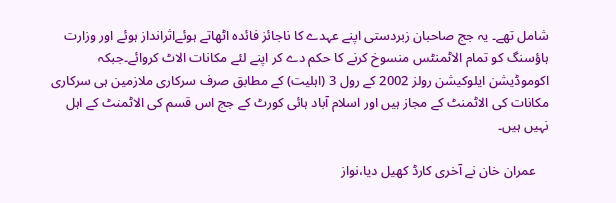شامل تھے۔ یہ جج صاحبان زبردستی اپنے عہدے کا ناجائز فائدہ اٹھاتے ہوئےاثرانداز ہوئے اور وزارت ہاؤسنگ کو تمام الاٹمنٹس منسوخ کرنے کا حکم دے کر اپنے لئے مکانات الاٹ کروائے۔جبکہ اکوموڈیشن ایلوکیشن رولز 2002 کے رول 3 (اہلیت) کے مطابق صرف سرکاری ملازمین ہی سرکاری مکانات کی الاٹمنٹ کے مجاز ہیں اور اسلام آباد ہائی کورٹ کے جج اس قسم کی الاٹمنٹ کے اہل نہیں ہیں۔

    عمران خان نے آخری کارڈ کھیل دیا،نواز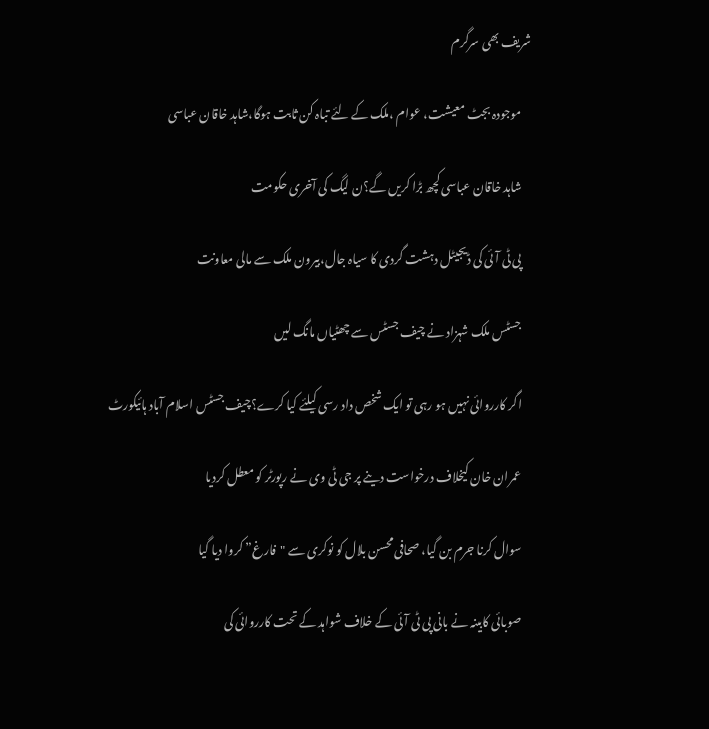شریف بھی سرگرم

    موجودہ بجٹ معیشت، عوام ،ملک کے لئے تباہ کن ثابت ہوگا،شاہد خاقان عباسی

    شاہد خاقان عباسی کچھ بڑا کریں گے؟ن لیگ کی آخری حکومت

    پی ٹی آئی کی ڈیجیٹل دہشت گردی کا سیاہ جال،بیرون ملک سے مالی معاونت

    جسٹس ملک شہزاد نے چیف جسٹس سے چھٹیاں مانگ لیں

    اگر کارروائی نہیں ہو رہی تو ایک شخص داد رسی کیلئے کیا کرے؟چیف جسٹس اسلام آباد ہائیکورٹ

    عمران خان کیخلاف درخواست دینے پر جی ٹی وی نے رپورٹر کو معطل کردیا

    سوال کرنا جرم بن گیا، صحافی محسن بلال کو نوکری سے "فارغ” کروا دیا گیا

    صوبائی کابینہ نے بانی پی ٹی آئی کے خلاف شواہد کے تحت کارروائی کی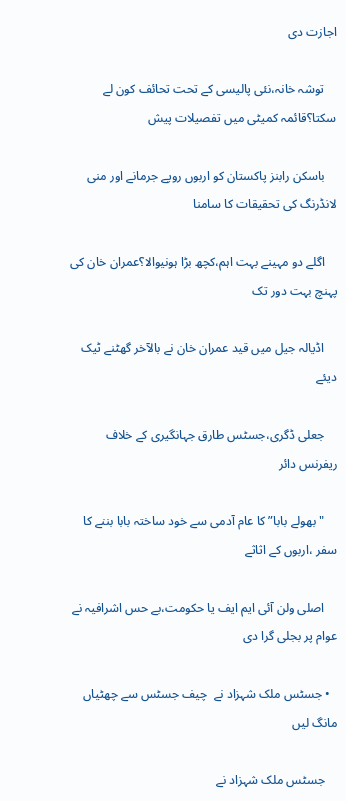اجازت دی

    توشہ خانہ،نئی پالیسی کے تحت تحائف کون لے سکتا؟قائمہ کمیٹی میں تفصیلات پیش

    باسکن رابنز پاکستان کو اربوں روپے جرمانے اور منی لانڈرنگ کی تحقیقات کا سامنا

    اگلے دو مہینے بہت اہم،کچھ بڑا ہونیوالا؟عمران خان کی پہنچ بہت دور تک

    اڈیالہ جیل میں قید عمران خان نے بالآخر گھٹنے ٹیک دیئے

    جعلی ڈگری،جسٹس طارق جہانگیری کے خلاف ریفرنس دائر

    "بھولے بابا” کا عام آدمی سے خود ساختہ بابا بننے کا سفر ،اربوں کے اثاثے

    اصلی ولن آئی ایم ایف یا حکومت،بے حس اشرافیہ نے عوام پر بجلی گرا دی

  • جسٹس ملک شہزاد نے  چیف جسٹس سے چھٹیاں مانگ لیں

    جسٹس ملک شہزاد نے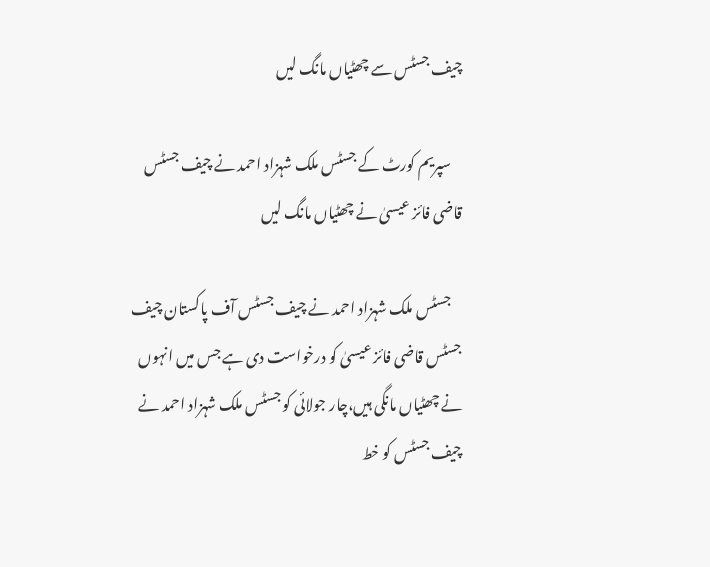چیف جسٹس سے چھٹیاں مانگ لیں

    سپریم کورٹ کے جسٹس ملک شہزاد احمد نے چیف جسٹس قاضی فائز عیسیٰ نے چھٹیاں مانگ لیں

    جسٹس ملک شہزاد احمد نے چیف جسٹس آف پاکستان چیف جسٹس قاضی فائز عیسیٰ کو درخواست دی ہے جس میں انہوں نے چھٹیاں مانگی ہیں،چار جولائی کو جسٹس ملک شہزاد احمد نے چیف جسٹس کو خط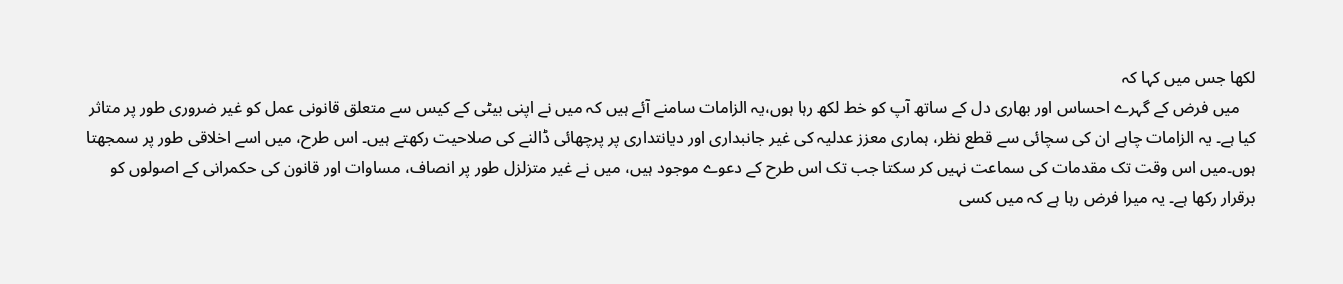لکھا جس میں کہا کہ
    میں فرض کے گہرے احساس اور بھاری دل کے ساتھ آپ کو خط لکھ رہا ہوں،یہ الزامات سامنے آئے ہیں کہ میں نے اپنی بیٹی کے کیس سے متعلق قانونی عمل کو غیر ضروری طور پر متاثر کیا ہے۔ یہ الزامات چاہے ان کی سچائی سے قطع نظر، ہماری معزز عدلیہ کی غیر جانبداری اور دیانتداری پر پرچھائی ڈالنے کی صلاحیت رکھتے ہیں۔ اس طرح، میں اسے اخلاقی طور پر سمجھتا ہوں۔میں اس وقت تک مقدمات کی سماعت نہیں کر سکتا جب تک اس طرح کے دعوے موجود ہیں، میں نے غیر متزلزل طور پر انصاف، مساوات اور قانون کی حکمرانی کے اصولوں کو برقرار رکھا ہے۔ یہ میرا فرض رہا ہے کہ میں کسی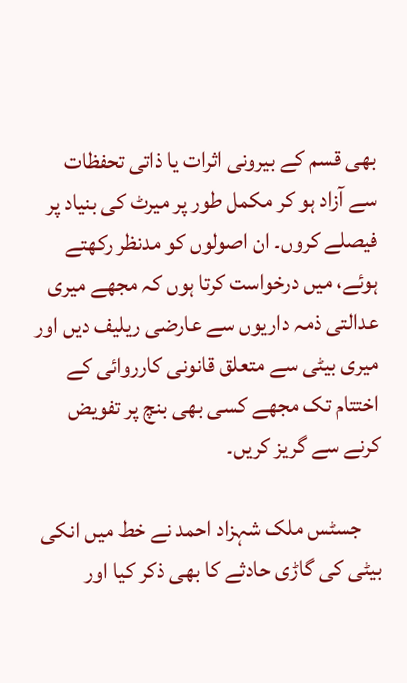بھی قسم کے بیرونی اثرات یا ذاتی تحفظات سے آزاد ہو کر مکمل طور پر میرٹ کی بنیاد پر فیصلے کروں۔ ان اصولوں کو مدنظر رکھتے ہوئے، میں درخواست کرتا ہوں کہ مجھے میری عدالتی ذمہ داریوں سے عارضی ریلیف دیں اور میری بیٹی سے متعلق قانونی کارروائی کے اختتام تک مجھے کسی بھی بنچ پر تفویض کرنے سے گریز کریں۔

    جسٹس ملک شہزاد احمد نے خط میں انکی بیٹی کی گاڑی حادثے کا بھی ذکر کیا اور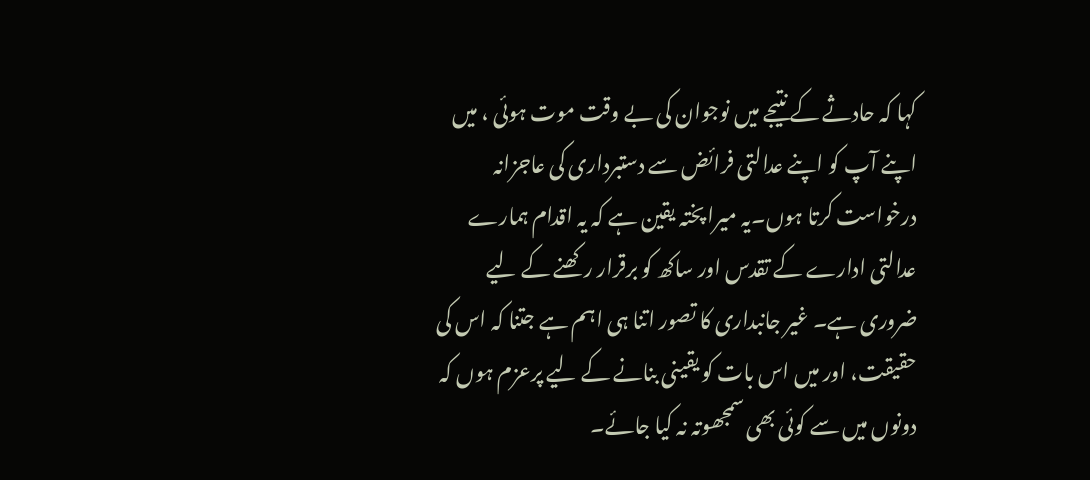کہا کہ حادثے کے نتیجے میں نوجوان کی بے وقت موت ہوئی ، میں اپنے آپ کو اپنے عدالتی فرائض سے دستبرداری کی عاجزانہ درخواست کرتا ہوں۔یہ میرا پختہ یقین ہے کہ یہ اقدام ہمارے عدالتی ادارے کے تقدس اور ساکھ کو برقرار رکھنے کے لیے ضروری ہے۔ غیر جانبداری کا تصور اتنا ہی اہم ہے جتنا کہ اس کی حقیقت، اور میں اس بات کو یقینی بنانے کے لیے پرعزم ہوں کہ دونوں میں سے کوئی بھی سمجھوتہ نہ کیا جائے۔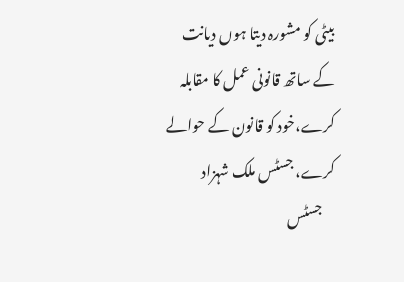بیٹی کو مشورہ دیتا ہوں دیانت کے ساتھ قانونی عمل کا مقابلہ کرے،خود کو قانون کے حوالے کرے، جسٹس ملک شہزاد
    جسٹس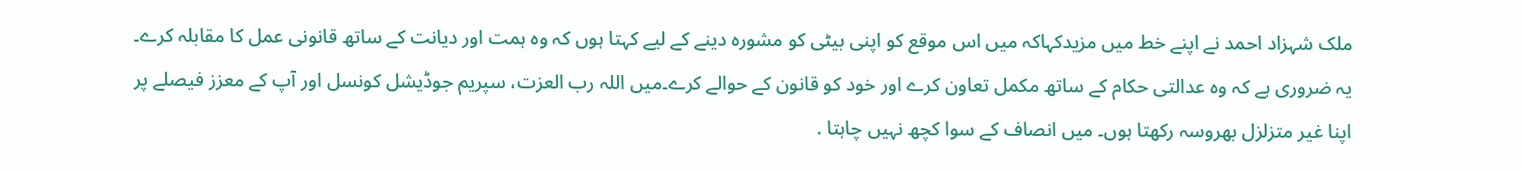ملک شہزاد احمد نے اپنے خط میں مزیدکہاکہ میں اس موقع کو اپنی بیٹی کو مشورہ دینے کے لیے کہتا ہوں کہ وہ ہمت اور دیانت کے ساتھ قانونی عمل کا مقابلہ کرے۔ یہ ضروری ہے کہ وہ عدالتی حکام کے ساتھ مکمل تعاون کرے اور خود کو قانون کے حوالے کرے۔میں اللہ رب العزت، سپریم جوڈیشل کونسل اور آپ کے معزز فیصلے پر اپنا غیر متزلزل بھروسہ رکھتا ہوں۔ میں انصاف کے سوا کچھ نہیں چاہتا .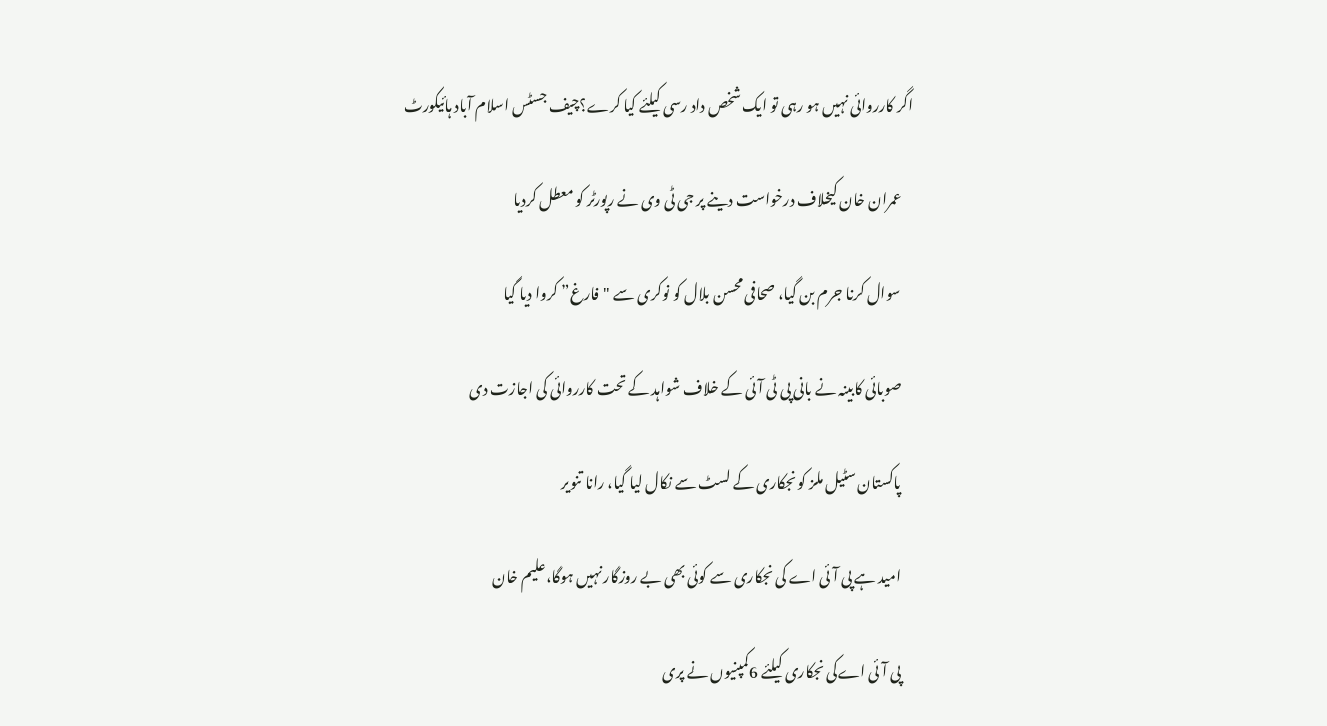اگر کارروائی نہیں ہو رہی تو ایک شخص داد رسی کیلئے کیا کرے؟چیف جسٹس اسلام آباد ہائیکورٹ

    عمران خان کیخلاف درخواست دینے پر جی ٹی وی نے رپورٹر کو معطل کردیا

    سوال کرنا جرم بن گیا، صحافی محسن بلال کو نوکری سے "فارغ” کروا دیا گیا

    صوبائی کابینہ نے بانی پی ٹی آئی کے خلاف شواہد کے تحت کارروائی کی اجازت دی

    پاکستان سٹیل ملز کو نجکاری کے لسٹ سے نکال لیا گیا، رانا تنویر

    امید ہے پی آئی اے کی نجکاری سے کوئی بھی بے روزگار نہیں ہوگا،علیم خان

    پی آئی اےکی نجکاری کیلئے 6کمپنیوں نے پری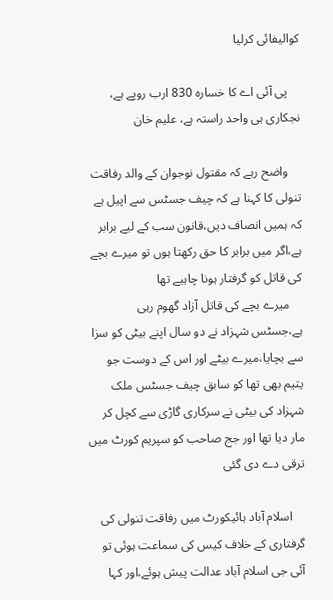کوالیفائی کرلیا

    پی آئی اے کا خسارہ 830 ارب روپے ہے، نجکاری ہی واحد راستہ ہے، علیم خان

    واضح رہے کہ مقتول نوجوان کے والد رفاقت تنولی کا کہنا ہے کہ چیف جسٹس سے اپیل ہے کہ ہمیں انصاف دیں،قانون سب کے لیے برابر ہے،اگر میں برابر کا حق رکھتا ہوں تو میرے بچے کی قاتل کو گرفتار ہونا چاہیے تھا
    میرے بچے کی قاتل آزاد گھوم رہی ہے،جسٹس شہزاد نے دو سال اپنے بیٹی کو سزا سے بچایا،میرے بیٹے اور اس کے دوست جو یتیم بھی تھا کو سابق چیف جسٹس ملک شہزاد کی بیٹی نے سرکاری گاڑی سے کچل کر مار دیا تھا اور جج صاحب کو سپریم کورٹ میں ترقی دے دی گئی

    اسلام آباد ہائیکورٹ میں رفاقت تنولی کی گرفتاری کے خلاف کیس کی سماعت ہوئی تو آئی جی اسلام آباد عدالت پیش ہوئے،اور کہا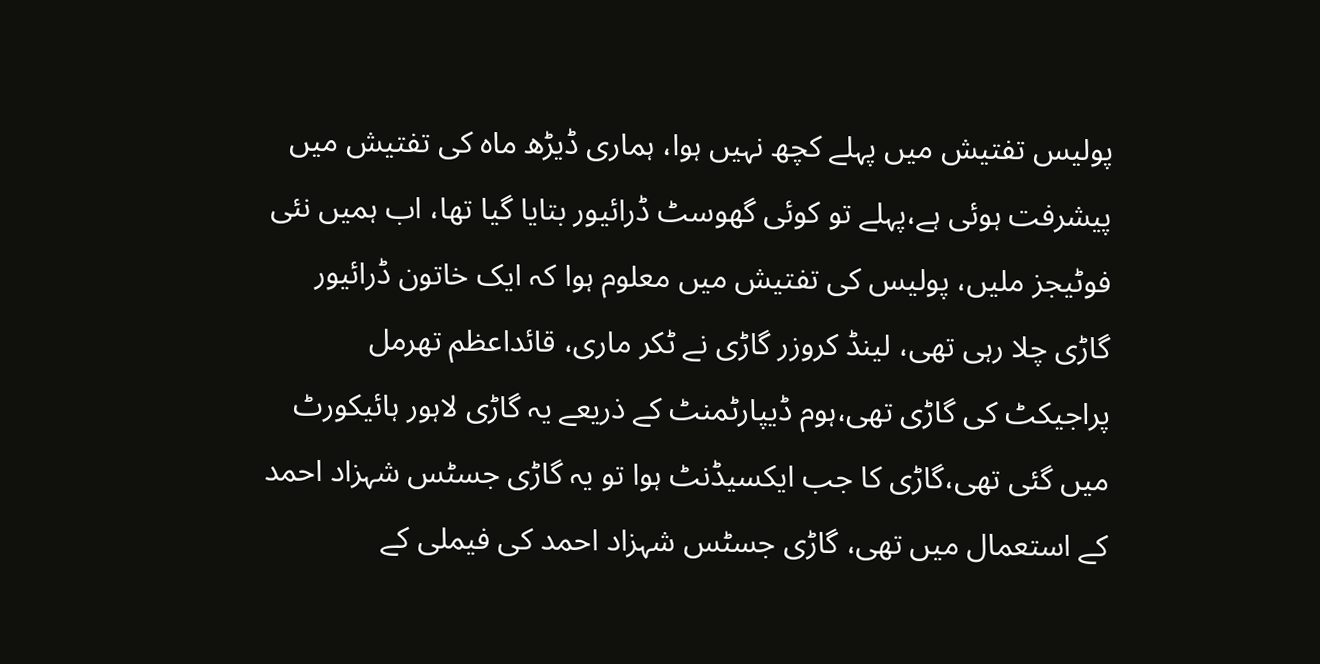پولیس تفتیش میں پہلے کچھ نہیں ہوا، ہماری ڈیڑھ ماہ کی تفتیش میں پیشرفت ہوئی ہے،پہلے تو کوئی گھوسٹ ڈرائیور بتایا گیا تھا، اب ہمیں نئی فوٹیجز ملیں، پولیس کی تفتیش میں معلوم ہوا کہ ایک خاتون ڈرائیور گاڑی چلا رہی تھی، لینڈ کروزر گاڑی نے ٹکر ماری، قائداعظم تھرمل پراجیکٹ کی گاڑی تھی،ہوم ڈیپارٹمنٹ کے ذریعے یہ گاڑی لاہور ہائیکورٹ میں گئی تھی،گاڑی کا جب ایکسیڈنٹ ہوا تو یہ گاڑی جسٹس شہزاد احمد کے استعمال میں تھی، گاڑی جسٹس شہزاد احمد کی فیملی کے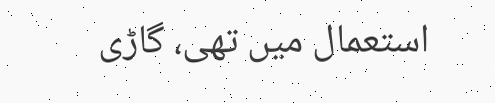استعمال میں تھی، گاڑی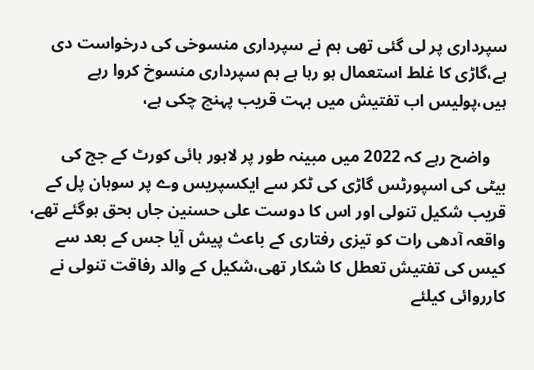سپرداری پر لی گئی تھی ہم نے سپرداری منسوخی کی درخواست دی ہے،گاڑی کا غلط استعمال ہو رہا ہے ہم سپرداری منسوخ کروا رہے ہیں،پولیس اب تفتیش میں بہت قریب پہنچ چکی ہے،

    واضح رہے کہ 2022 میں مبینہ طور پر لاہور ہائی کورٹ کے جج کی بیٹی کی اسپورٹس گاڑی کی ٹکر سے ایکسپریس وے پر سوہان پل کے قریب شکیل تنولی اور اس کا دوست علی حسنین جاں بحق ہوگئے تھے، واقعہ آدھی رات کو تیزی رفتاری کے باعث پیش آیا جس کے بعد سے کیس کی تفتیش تعطل کا شکار تھی،شکیل کے والد رفاقت تنولی نے کارروائی کیلئے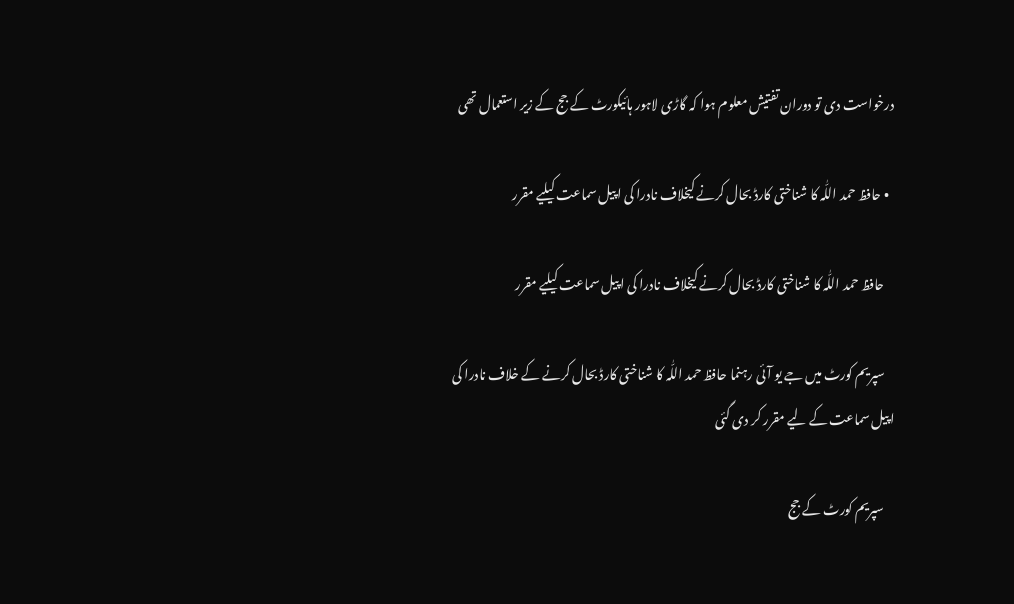درخواست دی تو دوران تفتیش معلوم ہوا کہ گاڑی لاہور ہائیکورٹ کے جج کے زیر استعمال تھی

  • حافظ حمد اللّٰہ کا شناختی کارڈ بحال کرنے کیخلاف نادرا کی اپیل سماعت کیلیے مقرر

    حافظ حمد اللّٰہ کا شناختی کارڈ بحال کرنے کیخلاف نادرا کی اپیل سماعت کیلیے مقرر

    سپریم کورٹ میں جے یو آئی رہنما حافظ حمد اللّٰہ کا شناختی کارڈ بحال کرنے کے خلاف نادرا کی اپیل سماعت کے لیے مقرر کر دی گئی

    سپریم کورٹ کے جج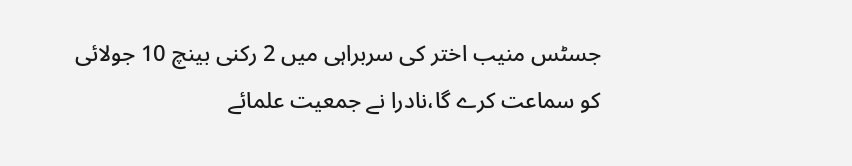جسٹس منیب اختر کی سربراہی میں 2 رکنی بینچ 10 جولائی کو سماعت کرے گا،نادرا نے جمعیت علمائے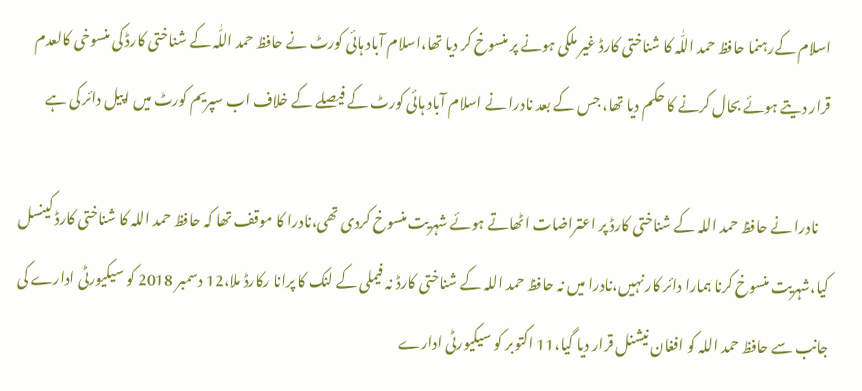اسلام کےرہنما حافظ حمد اللّٰہ کا شناختی کارڈ غیر ملکی ہونے پر منسوخ کر دیا تھا،اسلام آباد ہائی کورٹ نے حافظ حمد اللّٰہ کے شناختی کارڈ کی منسوخی کالعدم قرار دیتے ہوئے بحال کرنے کا حکم دیا تھا، جس کے بعد نادرا نے اسلام آباد ہائی کورٹ کے فیصلے کے خلاف اب سپریم کورٹ میں اپیل دائر کی ہے

    نادرا نے حافظ حمد اللہ کے شناختی کارڈ پر اعتراضات اٹھاتے ہوئے شہریت منسوخ کردی تھی،نادرا کا موقف تھا کہ حافظ حمد اللہ کا شناختی کارڈ کینسل کیا،شہریت منسوخ کرنا ہمارا دائر کار نہیں،نادرا میں نہ حافظ حمد اللہ کے شناختی کارڈ نہ فیملی کے لنک کا پرانا رکارڈ ملا،12 دسمبر 2018 کو سیکیورٹی ادارے کی جانب سے حافظ حمد اللہ کو افغان نیشنل قرار دیا گیا،11 اکتوبر کو سیکیورٹی ادارے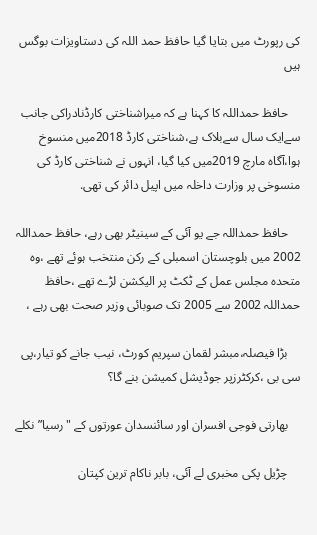کی رپورٹ میں بتایا گیا حافظ حمد اللہ کی دستاویزات بوگس ہیں

    حافظ حمداللہ کا کہنا ہے کہ میراشناختی کارڈنادراکی جانب سےایک سال سےبلاک ہے،شناختی کارڈ 2018میں منسوخ ہوا،آگاہ مارچ 2019میں کیا گیا، انہوں نے شناختی کارڈ کی منسوخی پر وزارت داخلہ میں اپیل دائر کی تھی.

    حافظ حمداللہ جے یو آئی کے سینیٹر بھی رہے، حافظ حمداللہ 2002 میں بلوچستان اسمبلی کے رکن منتخب ہوئے تھے ،وہ متحدہ مجلس عمل کے ٹکٹ پر الیکشن لڑے تھے ،حافظ حمداللہ 2002 سے 2005 تک صوبائی وزیر صحت بھی رہے ،

    بڑا فیصلہ،مبشر لقمان سپریم کورٹ، نیب جانے کو تیار،پی سی بی ،کرکٹرزپر جوڈیشل کمیشن بنے گا؟

    بھارتی فوجی افسران اور سائنسدان عورتوں کے "رسیا” نکلے

    چڑیل پکی مخبری لے آئی، بابر ناکام ترین کپتان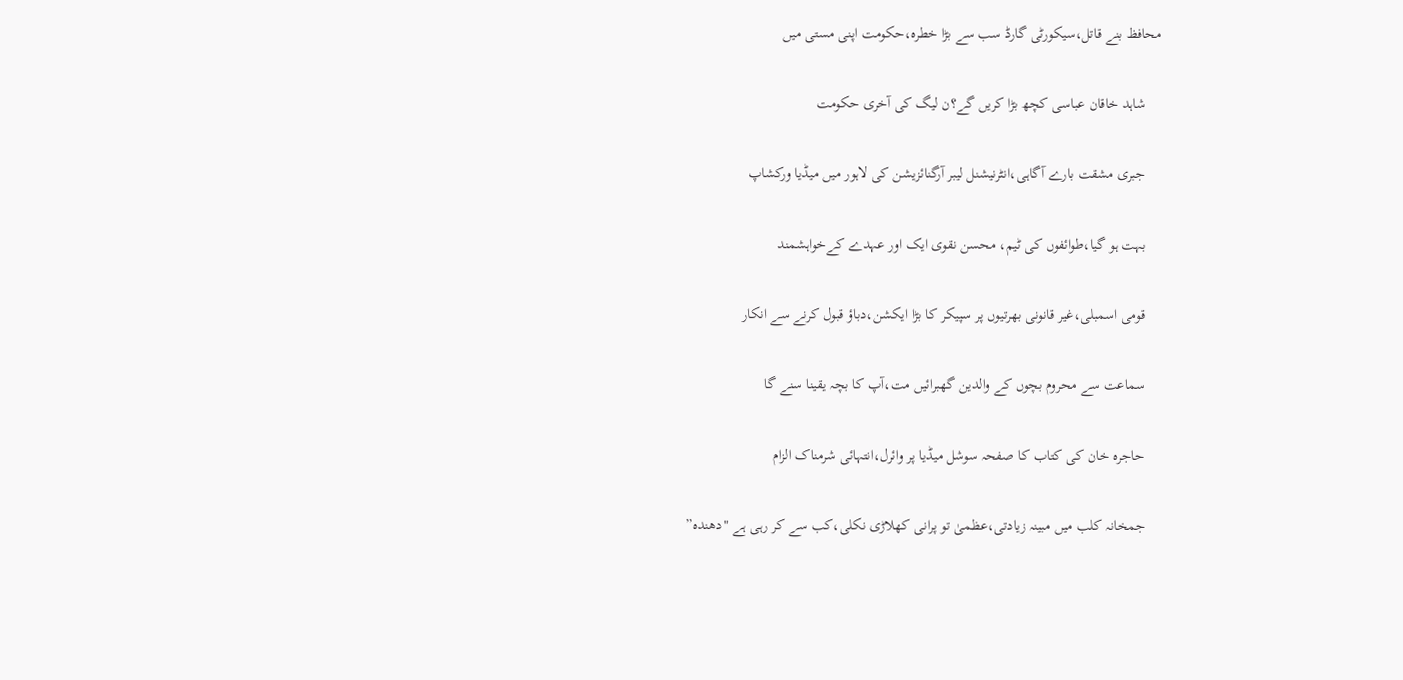محافظ بنے قاتل،سیکورٹی گارڈ سب سے بڑا خطرہ،حکومت اپنی مستی میں

    شاہد خاقان عباسی کچھ بڑا کریں گے؟ن لیگ کی آخری حکومت

    جبری مشقت بارے آگاہی،انٹرنیشنل لیبر آرگنائزیشن کی لاہور میں میڈیا ورکشاپ

    بہت ہو گیا،طوائفوں کی ٹیم، محسن نقوی ایک اور عہدے کے‌خواہشمند

    قومی اسمبلی،غیر قانونی بھرتیوں پر سپیکر کا بڑا ایکشن،دباؤ قبول کرنے سے انکار

    سماعت سے محروم بچوں کے والدین گھبرائیں مت،آپ کا بچہ یقینا سنے گا

    حاجرہ خان کی کتاب کا صفحہ سوشل میڈیا پر وائرل،انتہائی شرمناک الزام

    جمخانہ کلب میں مبینہ زیادتی،عظمیٰ تو پرانی کھلاڑی نکلی،کب سے کر رہی ہے "دھندہ”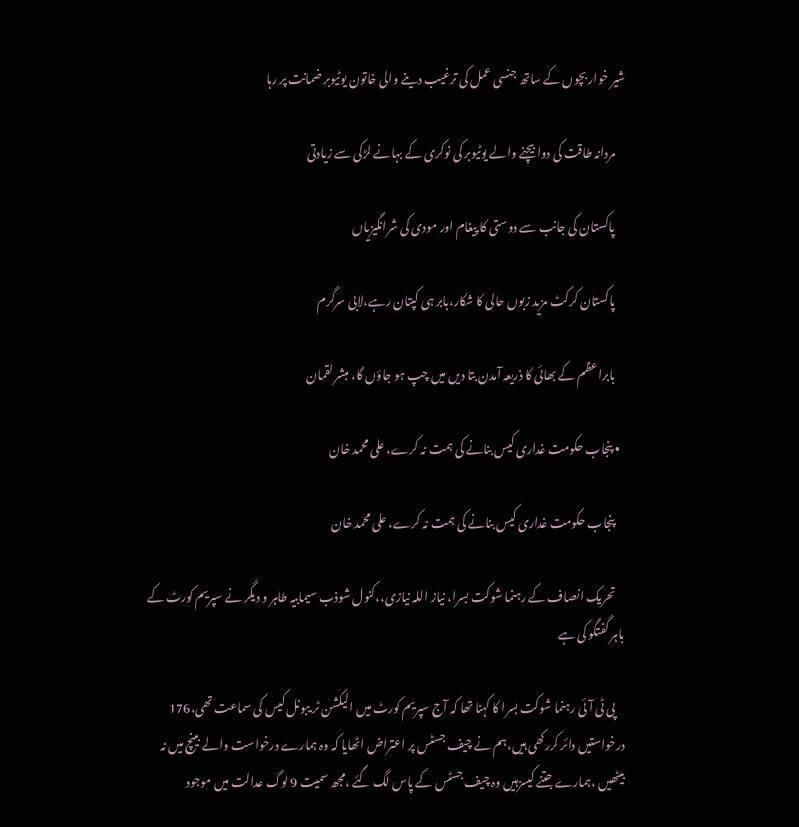شیر خوار بچوں کے ساتھ جنسی عمل کی ترغیب دینے والی خاتون یوٹیوبر ضمانت پر رہا

    مردانہ طاقت کی دوا بیچنے والے یوٹیوبر کی نوکری کے بہانے لڑکی سے زیادتی

    پاکستان کی جانب سے دوستی کا پیغام اور مودی کی شرانگیزیاں

    پاکستان کرکٹ مزید زبوں حالی کا شکار،بابر ہی کپتان رہے،لابی سرگرم

    بابراعظم کے بھائی کا ذریعہ آمدن بتا دیں میں چپ ہو جاؤں گا، مبشر لقمان

  • پنجاب حکومت غداری کیس بنانے کی ہمت نہ کرے، علی محمد خان

    پنجاب حکومت غداری کیس بنانے کی ہمت نہ کرے، علی محمد خان

    تحریک انصاف کے رہنما شوکت بسرا، نیاز اللہ نیازی،،کنول شوذب سیمابیہ طاہر و دیگر نے سپریم کورٹ کے باہر گفتگو کی ہے

    پی ٹی آئی رہنما شوکت بسرا کا کہنا تھا کہ آج سپریم کورٹ میں الیکشن ٹر یبونل کیس کی سماعت تھی،176 درخواستیں دائر کررکھی ہیں،ہم نے چیف جسٹس پر اعتراض اٹھایا کہ وہ ہمارے درخواست والے بینچ میں نہ بیٹھیں ،ہمارے جتنے کیسزہیں وہ چیف جسٹس کے پاس لگ گئے ،مجھ سمیت 9 لوگ عدالت میں موجود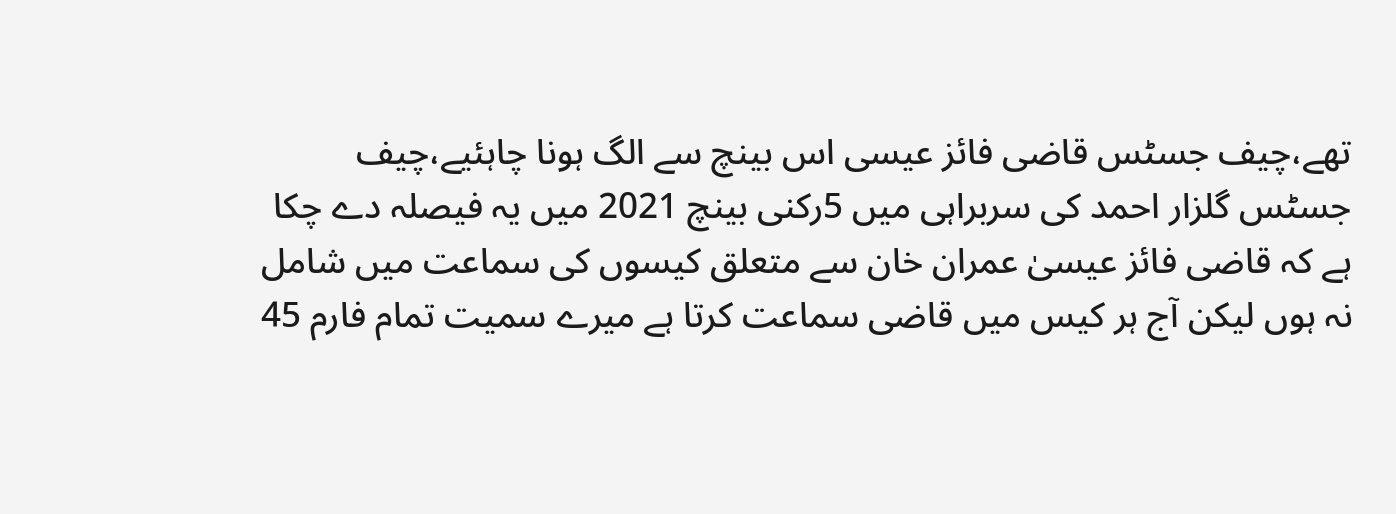تھے،چیف جسٹس قاضی فائز عیسی اس بینچ سے الگ ہونا چاہئیے،چیف جسٹس گلزار احمد کی سربراہی میں 5رکنی بینچ 2021 میں یہ فیصلہ دے چکا ہے کہ قاضی فائز عیسیٰ عمران خان سے متعلق کیسوں کی سماعت میں شامل نہ ہوں لیکن آج ہر کیس میں قاضی سماعت کرتا ہے میرے سمیت تمام فارم 45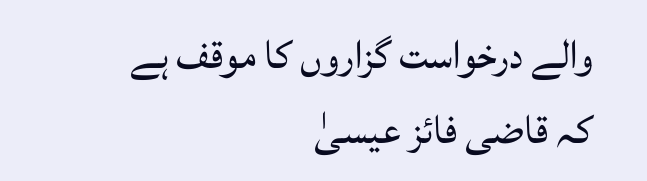والے درخواست گزاروں کا موقف ہے کہ قاضی فائز عیسیٰ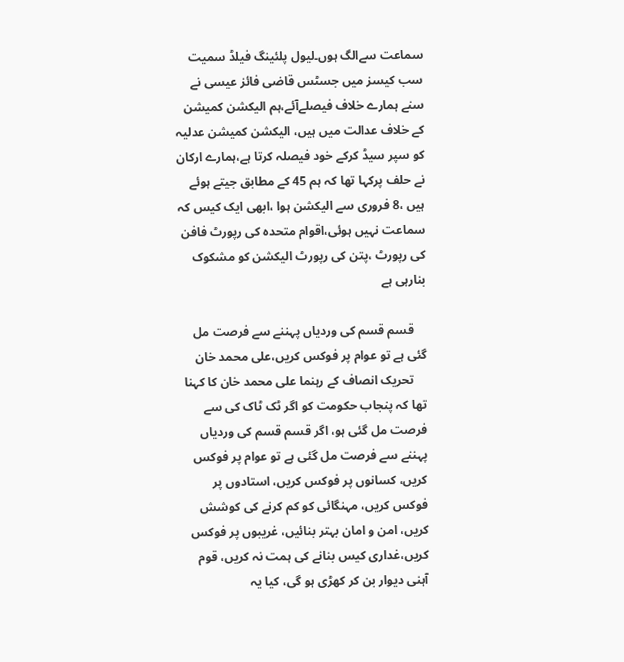سماعت سےالگ ہوں۔لیول پلئینگ فیلڈ سمیت سب کیسز میں جسٹس قاضی فائز عیسی نے سنے ہمارے خلاف فیصلےآئے،ہم الیکشن کمیشن کے خلاف عدالت میں ہیں، الیکشن کمیشن عدلیہ کو سپر سیڈ کرکے خود فیصلہ کرتا ہے،ہمارے ارکان نے حلف پرکہا تھا کہ ہم 45 کے مطابق جیتے ہوئے ہیں ،8 فروری سے الیکشن ہوا ،ابھی ایک کیس کہ سماعت نہیں ہوئی،اقوام متحدہ کی رپورٹ فافن کی رپورٹ ،پتن کی رپورٹ الیکشن کو مشکوک بنارہی ہے

    قسم قسم کی وردیاں پہننے سے فرصت مل گئی ہے تو عوام پر فوکس کریں،علی محمد خان
    تحریک انصاف کے رہنما علی محمد خان کا کہنا تھا کہ پنجاب حکومت کو اگر ٹک ٹاک کی سے فرصت مل گئی ہو، اگر قسم قسم کی وردیاں پہننے سے فرصت مل گئی ہے تو عوام پر فوکس کریں، کسانوں پر فوکس کریں، استادوں پر فوکس کریں، مہنگائی کو کم کرنے کی کوشش کریں، امن و امان بہتر بنائیں، غریبوں پر فوکس کریں،غداری کیس بنانے کی ہمت نہ کریں، قوم آہنی دیوار بن کر کھڑی ہو گی، کیا یہ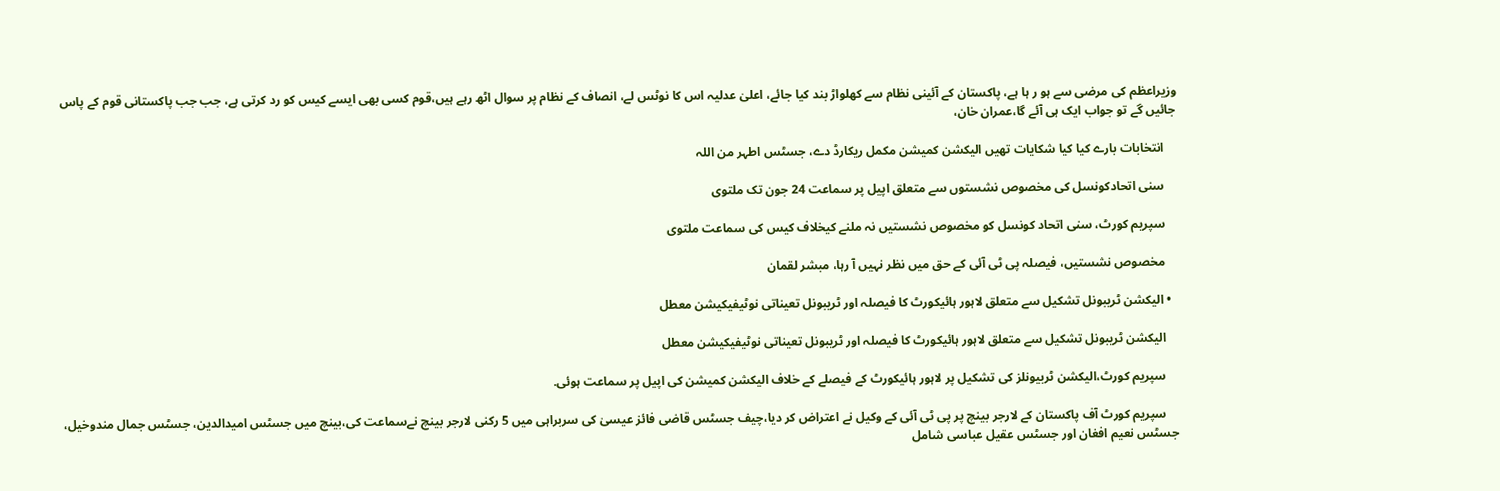وزیراعظم کی مرضی سے ہو ر ہا ہے، پاکستان کے آئینی نظام سے کھلواڑ بند کیا جائے، اعلیٰ عدلیہ اس کا نوٹس لے، انصاف کے نظام پر سوال اٹھ رہے ہیں،قوم کسی بھی ایسے کیس کو رد کرتی ہے، جب جب پاکستانی قوم کے پاس جائیں گے تو جواب ایک ہی آئے گا،عمران خان،

    انتخابات بارے کیا کیا شکایات تھیں الیکشن کمیشن مکمل ریکارڈ دے، جسٹس اطہر من اللہ

    سنی اتحادکونسل کی مخصوص نشستوں سے متعلق اپیل پر سماعت 24 جون تک ملتوی

    سپریم کورٹ، سنی اتحاد کونسل کو مخصوص نشستیں نہ ملنے کیخلاف کیس کی سماعت ملتوی

    مخصوص نشستیں، فیصلہ پی ٹی آئی کے حق میں نظر نہیں آ رہا، مبشر لقمان

  • الیکشن ٹریبونل تشکیل سے متعلق لاہور ہائیکورٹ کا فیصلہ اور ٹریبونل تعیناتی نوٹیفیکیشن معطل

    الیکشن ٹریبونل تشکیل سے متعلق لاہور ہائیکورٹ کا فیصلہ اور ٹریبونل تعیناتی نوٹیفیکیشن معطل

    سپریم کورٹ،الیکشن ٹربیونلز کی تشکیل پر لاہور ہائیکورٹ کے فیصلے کے خلاف الیکشن کمیشن کی اپیل پر سماعت ہوئی.

    سپریم کورٹ آف پاکستان کے لارجر بینچ پر پی ٹی آئی کے وکیل نے اعتراض کر دیا،چیف جسٹس قاضی فائز عیسیٰ کی سربراہی میں 5 رکنی لارجر بینچ نےسماعت کی،بینچ میں جسٹس امیدالدین، جسٹس جمال مندوخیل، جسٹس نعیم افغان اور جسٹس عقیل عباسی شامل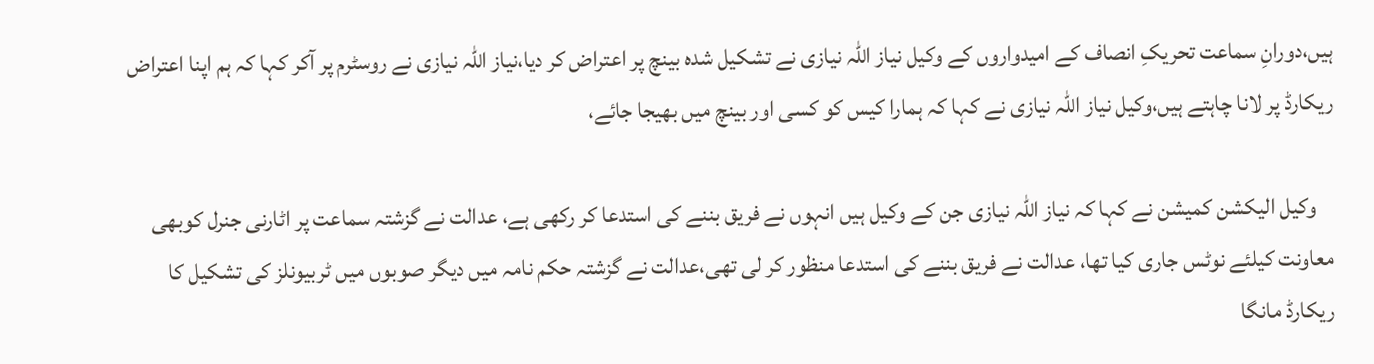ہیں،دورانِ سماعت تحریکِ انصاف کے امیدواروں کے وکیل نیاز اللّٰہ نیازی نے تشکیل شدہ بینچ پر اعتراض کر دیا،نیاز اللّٰہ نیازی نے روسٹرم پر آکر کہا کہ ہم اپنا اعتراض ریکارڈ پر لانا چاہتے ہیں،وکیل نیاز اللہ نیازی نے کہا کہ ہمارا کیس کو کسی اور بینچ میں بھیجا جائے،

    وکیل الیکشن کمیشن نے کہا کہ نیاز اللہ نیازی جن کے وکیل ہیں انہوں نے فریق بننے کی استدعا کر رکھی ہے، عدالت نے گزشتہ سماعت پر اٹارنی جنرل کوبھی معاونت کیلئے نوٹس جاری کیا تھا، عدالت نے فریق بننے کی استدعا منظور کر لی تھی،عدالت نے گزشتہ حکم نامہ میں دیگر صوبوں میں ٹربیونلز کی تشکیل کا ریکارڈ مانگا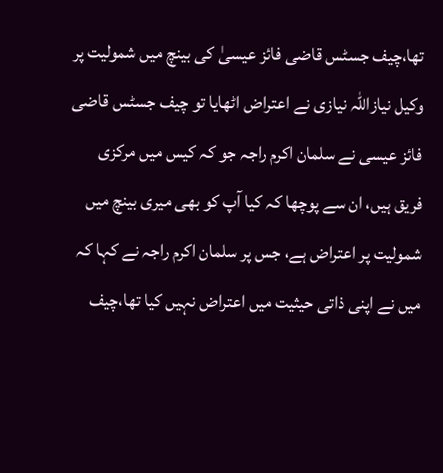تھا،چیف جسٹس قاضی فائز عیسیٰ کی بینچ میں شمولیت پر وکیل نیازاللہ نیازی نے اعتراض اٹھایا تو چیف جسٹس قاضی فائز عیسی نے سلمان اکرم راجہ جو کہ کیس میں مرکزی فریق ہیں، ان سے پوچھا کہ کیا آپ کو بھی میری بینچ میں شمولیت پر اعتراض ہے، جس پر سلمان اکرم راجہ نے کہا کہ میں نے اپنی ذاتی حیثیت میں اعتراض نہیں کیا تھا،چیف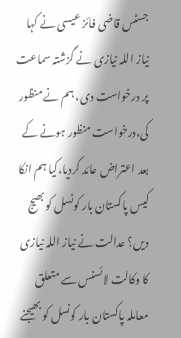جسٹس قاضی فائز عیسی نے کہا نیاز اللہ نیازی نے گزشتہ سماعت پر درخواست دی، ہم نے منظور کی،درخواست منظور ہونے کے بعد اعتراض عائد کردیا،کیا ہم انکا کیس پاکستان بار کونسل کو بھیج دیں؟ عدالت نے نیاز اللہ نیازی کا وکالت لائسنس سے متعلق معاملہ پاکستان بار کونسل کو بھیجنے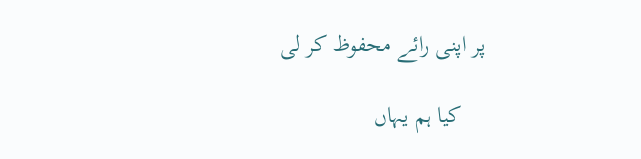پر اپنی رائے محفوظ کر لی

    کیا ہم یہاں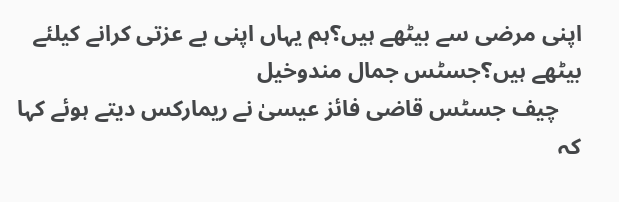اپنی مرضی سے بیٹھے ہیں؟ہم یہاں اپنی بے عزتی کرانے کیلئے بیٹھے ہیں؟جسٹس جمال مندوخیل
    چیف جسٹس قاضی فائز عیسیٰ نے ریمارکس دیتے ہوئے کہا کہ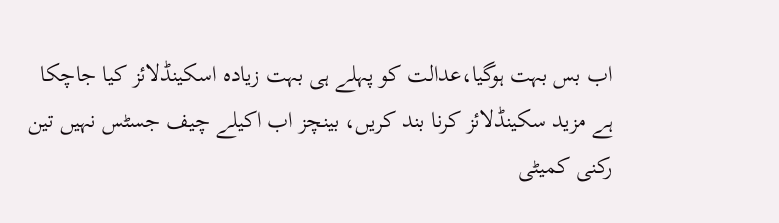اب بس بہت ہوگیا،عدالت کو پہلے ہی بہت زیادہ اسکینڈلائز کیا جاچکا ہے مزید سکینڈلائز کرنا بند کریں، بینچز اب اکیلے چیف جسٹس نہیں تین رکنی کمیٹی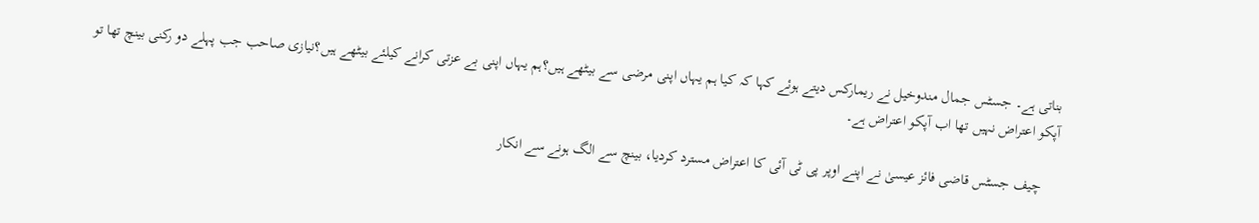بناتی ہے۔ جسٹس جمال مندوخیل نے ریمارکس دیتے ہوئے کہا کہ کیا ہم یہاں اپنی مرضی سے بیٹھے ہیں؟ہم یہاں اپنی بے عزتی کرانے کیلئے بیٹھے ہیں؟نیازی صاحب جب پہلے دو رکنی بینچ تھا تو آپکو اعتراض نہیں تھا اب آپکو اعتراض ہے۔

    چیف جسٹس قاضی فائز عیسیٰ نے اپنے اوپر پی ٹی آئی کا اعتراض مسترد کردیا، بینچ سے الگ ہونے سے انکار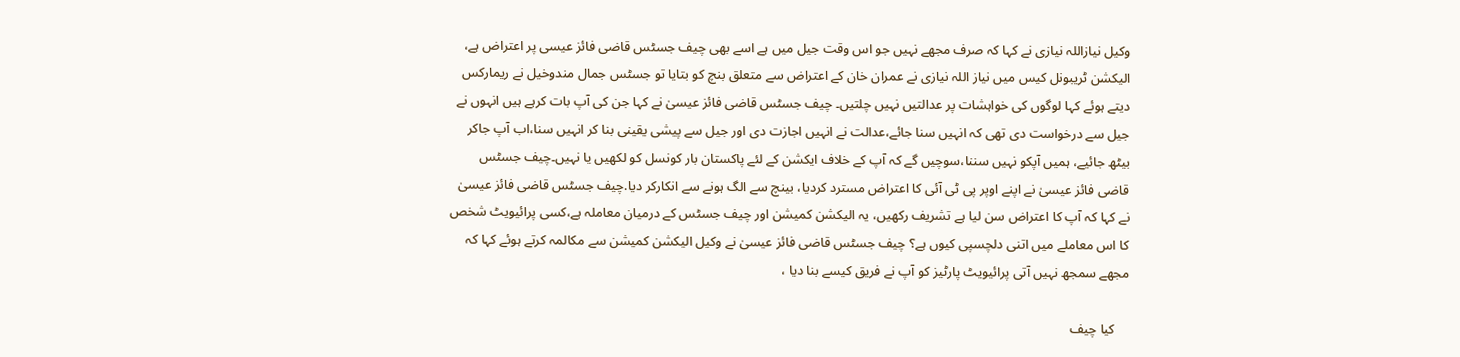وکیل نیازاللہ نیازی نے کہا کہ صرف مجھے نہیں جو اس وقت جیل میں ہے اسے بھی چیف جسٹس قاضی فائز عیسی پر اعتراض ہے، الیکشن ٹریبونل کیس میں نیاز اللہ نیازی نے عمران خان کے اعتراض سے متعلق بنچ کو بتایا تو جسٹس جمال مندوخیل نے ریمارکس دیتے ہوئے کہا لوگوں کی خواہشات پر عدالتیں نہیں چلتیں۔ چیف جسٹس قاضی فائز عیسیٰ نے کہا جن کی آپ بات کرہے ہیں انہوں نے جیل سے درخواست دی تھی کہ انہیں سنا جائے،عدالت نے انہیں اجازت دی اور جیل سے پیشی یقینی بنا کر انہیں سنا،اب آپ جاکر بیٹھ جائیے، ہمیں آپکو نہیں سننا،سوچیں گے کہ آپ کے خلاف ایکشن کے لئے پاکستان بار کونسل کو لکھیں یا نہیں۔چیف جسٹس قاضی فائز عیسیٰ نے اپنے اوپر پی ٹی آئی کا اعتراض مسترد کردیا، بینچ سے الگ ہونے سے انکارکر دیا.چیف جسٹس قاضی فائز عیسیٰ نے کہا کہ آپ کا اعتراض سن لیا ہے تشریف رکھیں، یہ الیکشن کمیشن اور چیف جسٹس کے درمیان معاملہ ہے،کسی پرائیویٹ شخص کا اس معاملے میں اتنی دلچسپی کیوں ہے؟ چیف جسٹس قاضی فائز عیسیٰ نے وکیل الیکشن کمیشن سے مکالمہ کرتے ہوئے کہا کہ مجھے سمجھ نہیں آتی پرائیویٹ پارٹیز کو آپ نے فریق کیسے بنا دیا ،

    کیا چیف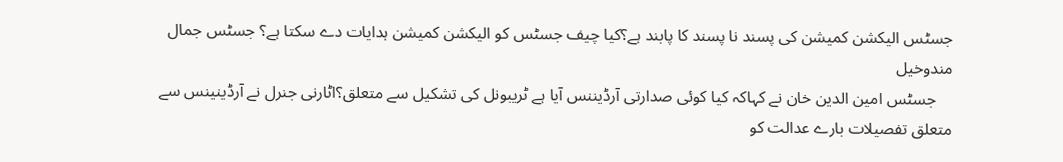جسٹس الیکشن کمیشن کی پسند نا پسند کا پابند ہے؟کیا چیف جسٹس کو الیکشن کمیشن ہدایات دے سکتا ہے؟ جسٹس جمال مندوخیل
    جسٹس امین الدین خان نے کہاکہ کیا کوئی صدارتی آرڈیننس آیا ہے ٹریبونل کی تشکیل سے متعلق؟اٹارنی جنرل نے آرڈینینس سے متعلق تفصیلات بارے عدالت کو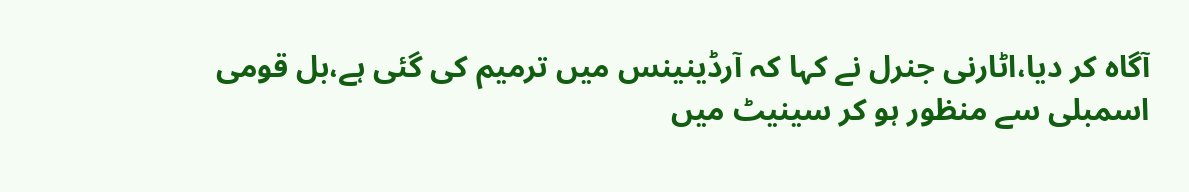آگاہ کر دیا،اٹارنی جنرل نے کہا کہ آرڈینینس میں ترمیم کی گئی ہے،بل قومی اسمبلی سے منظور ہو کر سینیٹ میں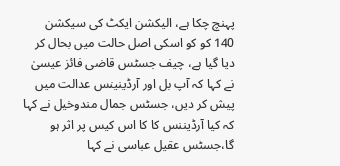پہنچ چکا ہے، الیکشن ایکٹ کی سیکشن 140 کو کو اسکی اصل حالت میں بحال کر دیا گیا ہے، چیف جسٹس قاضی فائز عیسیٰ نے کہا کہ آپ بل اور آرڈینینس عدالت میں پیش کر دیں، جسٹس جمال مندوخیل نے کہا کہ کیا آرڈیننس کا کا اس کیس پر اثر ہو گا،جسٹس عقیل عباسی نے کہا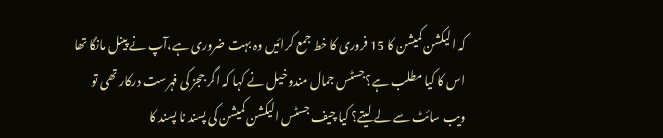کہ الیکشن کمیشن کا 15 فروری کا خط جمع کرائیں وہ بہت ضروری ہے،آپ نے پینل مانگا تھا اس کا کیا مطلب ہے؟جسٹس جمال مندوخیل نے کہا کہ اگر ججز کی فہرست درکار تھی تو ویب سائٹ سے لے لیتے؟ کیا چیف جسٹس الیکشن کمیشن کی پسند نا پسند کا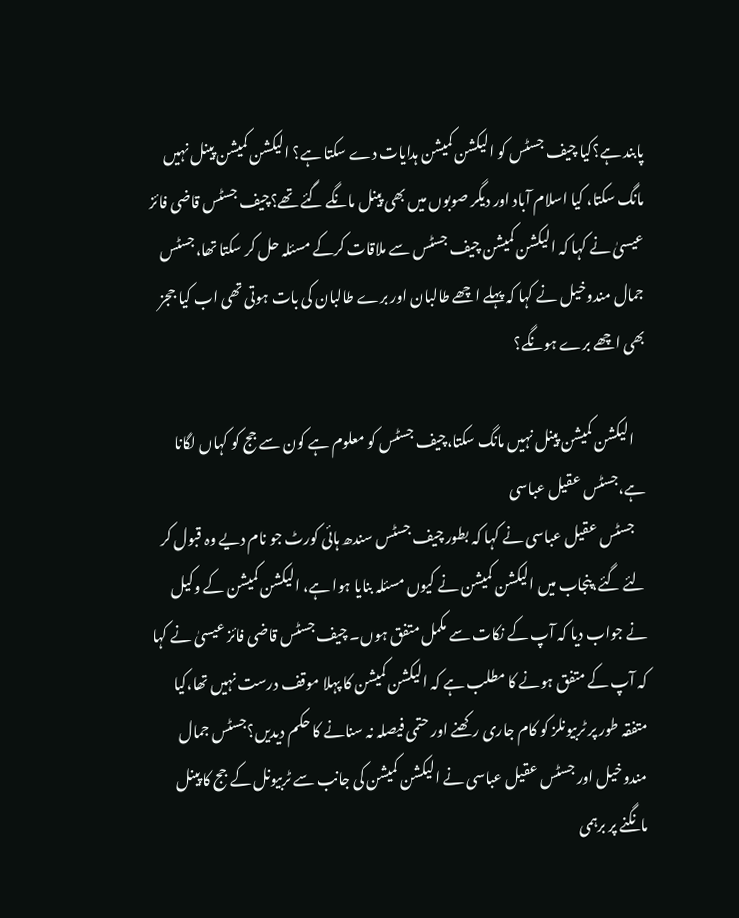پابند ہے؟کیا چیف جسٹس کو الیکشن کمیشن ہدایات دے سکتا ہے؟ الیکشن کمیشن پینل نہیں مانگ سکتا، کیا اسلام آباد اور دیگر صوبوں میں بھی پینل مانگے گئے تھے؟چیف جسٹس قاضی فائز عیسیٰ نے کہا کہ الیکشن کمیشن چیف جسٹس سے ملاقات کرکے مسئلہ حل کر سکتا تھا،جسٹس جمال مندوخیل نے کہا کہ پہلے اچھے طالبان اور برے طالبان کی بات ہوتی تھی اب کیا ججز بھی اچھے برے ہونگے؟

    الیکشن کمیشن پینل نہیں مانگ سکتا،چیف جسٹس کو معلوم ہے کون سے جج کو کہاں لگانا ہے،جسٹس عقیل عباسی
    جسٹس عقیل عباسی نے کہا کہ بطور چیف جسٹس سندھ ہائی کورٹ جو نام دیے وہ قبول کر لئے گئے،پنجاب میں الیکشن کمیشن نے کیوں مسئلہ بنایا ہوا ہے، الیکشن کمیشن کے وکیل نے جواب دیا کہ آپ کے نکات سے مکمل متفق ہوں۔ چیف جسٹس قاضی فائز عیسیٰ نے کہا کہ آپ کے متفق ہونے کا مطلب ہے کہ الیکشن کمیشن کا پہلا موقف درست نہیں تھا،کیا متفقہ طور پر ٹربیونلز کو کام جاری رکھنے اور حتمی فیصلہ نہ سنانے کا حکم دیدیں؟جسٹس جمال مندوخیل اور جسٹس عقیل عباسی نے الیکشن کمیشن کی جانب سے ٹربیونل کے جج کا پینل مانگنے پر برہمی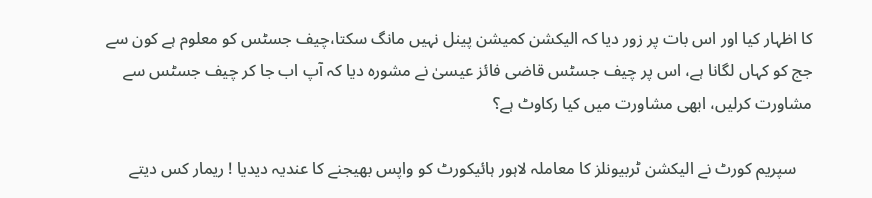کا اظہار کیا اور اس بات پر زور دیا کہ الیکشن کمیشن پینل نہیں مانگ سکتا،چیف جسٹس کو معلوم ہے کون سے جج کو کہاں لگانا ہے، اس پر چیف جسٹس قاضی فائز عیسیٰ نے مشورہ دیا کہ آپ اب جا کر چیف جسٹس سے مشاورت کرلیں، ابھی مشاورت میں کیا رکاوٹ ہے؟

    سپریم کورٹ نے الیکشن ٹربیونلز کا معاملہ لاہور ہائیکورٹ کو واپس بھیجنے کا عندیہ دیدیا ! ریمار کس دیتے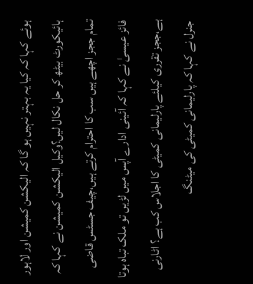ہوئے کہا کہ کیا یہ بہتر نہیں ہو گا کہ الیکشن کمیشن اور لاہور ہائیکورٹ بیٹھ کر حل نکال لیں؟وکیل الیکشن کمیشن نے کہا کہ تمام ججز اچھے ہیں سب کا احترام کرتے ہیں،چیف جسٹس قاضی فائز عیسیٰ نے کہا کہ آئینی ادارے آپس میں لڑیں تو ملک تباہ ہوتا ہے،ججز تقرری کیلئے پارلیمانی کمیٹی کا اجلاس کب ہے؟ اٹارنی جنرل نے کہا کہ پارلیمانی کمیٹی کی میٹنگ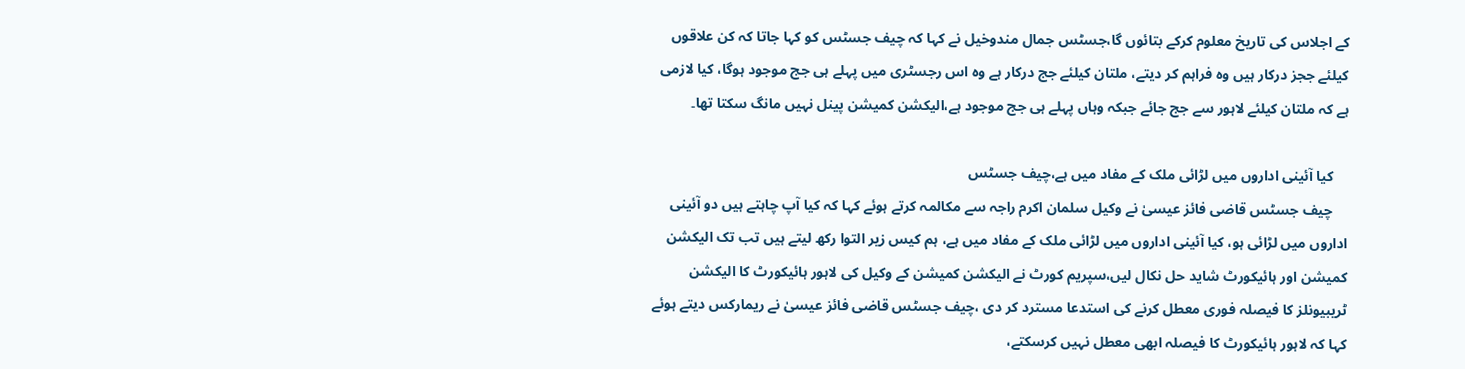کے اجلاس کی تاریخ معلوم کرکے بتائوں گا،جسٹس جمال مندوخیل نے کہا کہ چیف جسٹس کو کہا جاتا کہ کن علاقوں کیلئے ججز درکار ہیں وہ فراہم کر دیتے، ملتان کیلئے جج درکار ہے وہ اس رجسٹری میں پہلے ہی جج موجود ہوگا، کیا لازمی ہے کہ ملتان کیلئے لاہور سے جج جائے جبکہ وہاں پہلے ہی جج موجود ہے،الیکشن کمیشن پینل نہیں مانگ سکتا تھا۔

    کیا آئینی اداروں میں لڑائی ملک کے مفاد میں ہے،چیف جسٹس
    چیف جسٹس قاضی فائز عیسیٰ نے وکیل سلمان اکرم راجہ سے مکالمہ کرتے ہوئے کہا کہ کیا آپ چاہتے ہیں دو آئینی اداروں میں لڑائی ہو، کیا آئینی اداروں میں لڑائی ملک کے مفاد میں ہے، ہم کیس زیر التوا رکھ لیتے ہیں تب تک الیکشن کمیشن اور ہائیکورٹ شاید حل نکال لیں،سپریم کورٹ نے الیکشن کمیشن کے وکیل کی لاہور ہائیکورٹ کا الیکشن ٹریبیونلز کا فیصلہ فوری معطل کرنے کی استدعا مسترد کر دی ،چیف جسٹس قاضی فائز عیسیٰ نے ریمارکس دیتے ہوئے کہا کہ لاہور ہائیکورٹ کا فیصلہ ابھی معطل نہیں کرسکتے،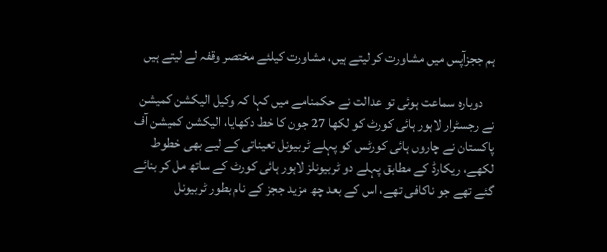ہم ججزآپس میں مشاورت کر لیتے ہیں، مشاورت کیلئے مختصر وقفہ لے لیتے ہیں

    دوبارہ سماعت ہوئی تو عدالت نے حکمنامے میں کہا کہ وکیل الیکشن کمیشن نے رجسٹرار لاہور ہائی کورٹ کو لکھا 27 جون کا خط دکھایا، الیکشن کمیشن آف پاکستان نے چاروں ہائی کورٹس کو پہلے ٹربیونل تعیناتی کے لیے بھی خطوط لکھے، ریکارڈ کے مطابق پہلے دو ٹربیونلز لاہور ہائی کورٹ کے ساتھ مل کر بنائے گئے تھے جو ناکافی تھے، اس کے بعد چھ مزید ججز کے نام بطور ٹربیونل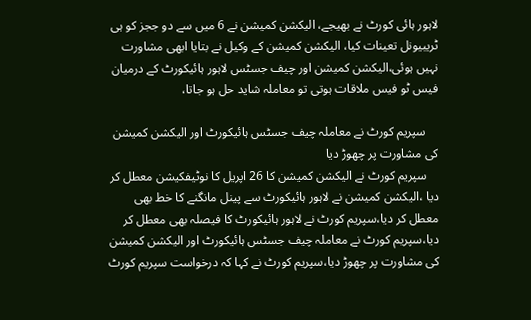لاہور ہائی کورٹ نے بھیجے، الیکشن کمیشن نے 6 میں سے دو ججز کو ہی ٹریبیونل تعینات کیا، الیکشن کمیشن کے وکیل نے بتایا ابھی مشاورت نہیں ہوئی،الیکشن کمیشن اور چیف جسٹس لاہور ہائیکورٹ کے درمیان فیس ٹو فیس ملاقات ہوتی تو معاملہ شاید حل ہو جاتا،

    سپریم کورٹ نے معاملہ چیف جسٹس ہائیکورٹ اور الیکشن کمیشن کی مشاورت پر چھوڑ دیا
    سپریم کورٹ نے الیکشن کمیشن کا 26 اپریل کا نوٹیفکیشن معطل کر دیا ،الیکشن کمیشن نے لاہور ہائیکورٹ سے پینل مانگنے کا خط بھی معطل کر دیا،سپریم کورٹ نے لاہور ہائیکورٹ کا فیصلہ بھی معطل کر دیا،سپریم کورٹ نے معاملہ چیف جسٹس ہائیکورٹ اور الیکشن کمیشن کی مشاورت پر چھوڑ دیا،سپریم کورٹ نے کہا کہ درخواست سپریم کورٹ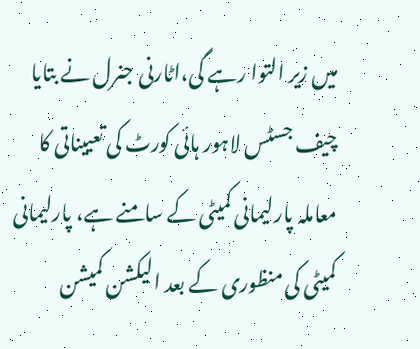میں زیر التوا رہے گی،اٹارنی جنرل نے بتایا چیف جسٹس لاہور ہائی کورٹ کی تعییناتی کا معاملہ پارلیمانی کمیٹی کے سامنے ہے، پارلیمانی کمیٹی کی منظوری کے بعد الیکشن کمیشن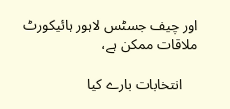اور چیف جسٹس لاہور ہائیکورٹ ملاقات ممکن ہے،

    انتخابات بارے کیا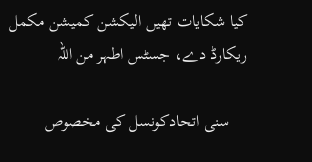کیا شکایات تھیں الیکشن کمیشن مکمل ریکارڈ دے، جسٹس اطہر من اللہ

    سنی اتحادکونسل کی مخصوص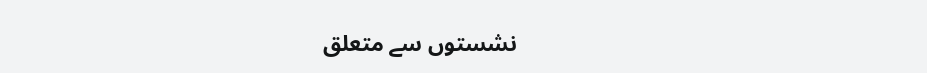نشستوں سے متعلق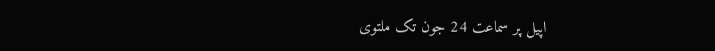اپیل پر سماعت 24 جون تک ملتوی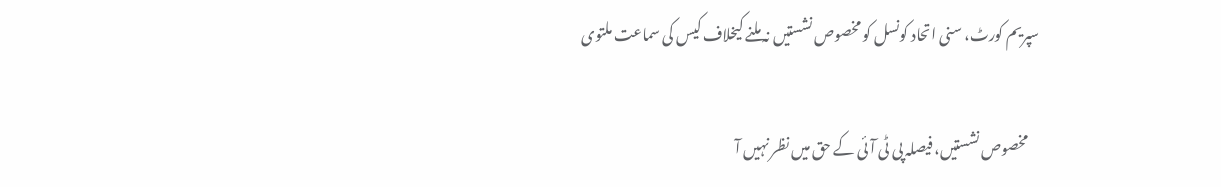سپریم کورٹ، سنی اتحاد کونسل کو مخصوص نشستیں نہ ملنے کیخلاف کیس کی سماعت ملتوی

    مخصوص نشستیں، فیصلہ پی ٹی آئی کے حق میں نظر نہیں آ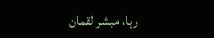رہا، مبشر لقمان